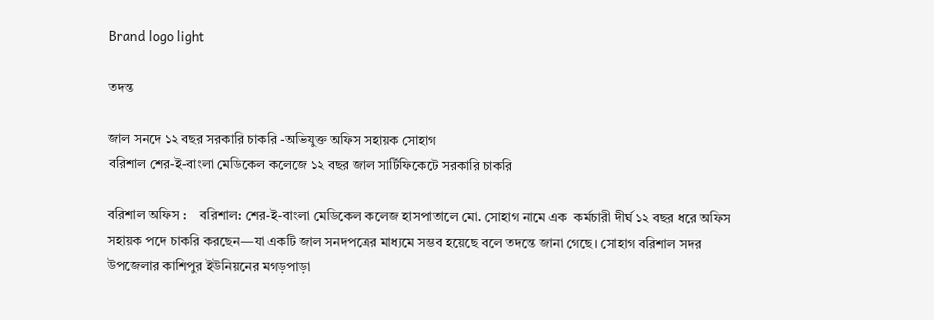Brand logo light

তদন্ত

জাল সনদে ১২ বছর সরকারি চাকরি -অভিযুক্ত অফিস সহায়ক সোহাগ
বরিশাল শের-ই-বাংলা মেডিকেল কলেজে ১২ বছর জাল সার্টিফিকেটে সরকারি চাকরি

বরিশাল অফিস :    বরিশাল: শের-ই-বাংলা মেডিকেল কলেজ হাসপাতালে মো. সোহাগ নামে এক  কর্মচারী দীর্ঘ ১২ বছর ধরে অফিস সহায়ক পদে চাকরি করছেন—যা একটি জাল সনদপত্রের মাধ্যমে সম্ভব হয়েছে বলে তদন্তে জানা গেছে। সোহাগ বরিশাল সদর উপজেলার কাশিপুর ইউনিয়নের মগড়পাড়া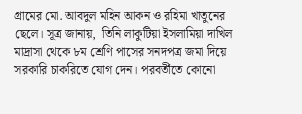গ্রামের মো. আবদুল মহিন আকন ও রহিমা খাতুনের ছেলে। সূত্র জানায়,  তিনি লাকুটিয়া ইসলামিয়া দাখিল মাদ্রাসা থেকে ৮ম শ্রেণি পাসের সনদপত্র জমা দিয়ে সরকারি চাকরিতে যোগ দেন। পরবর্তীতে কোনো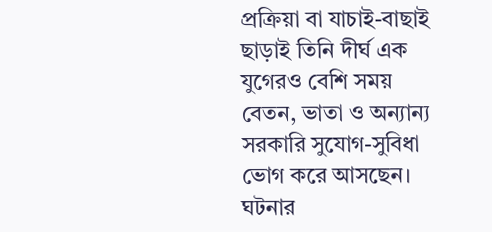প্রক্রিয়া বা যাচাই-বাছাই ছাড়াই তিনি দীর্ঘ এক যুগেরও বেশি সময় বেতন, ভাতা ও অন্যান্য সরকারি সুযোগ-সুবিধা ভোগ করে আসছেন। ঘটনার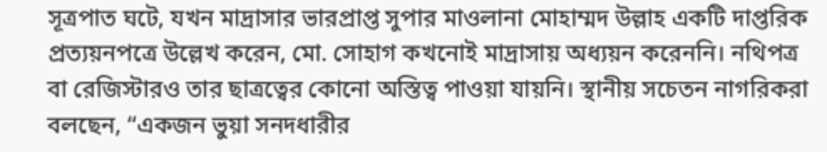সূত্রপাত ঘটে, যখন মাদ্রাসার ভারপ্রাপ্ত সুপার মাওলানা মোহাম্মদ উল্লাহ একটি দাপ্তরিক প্রত্যয়নপত্রে উল্লেখ করেন, মো. সোহাগ কখনোই মাদ্রাসায় অধ্যয়ন করেননি। নথিপত্র বা রেজিস্টারও তার ছাত্রত্বের কোনো অস্তিত্ব পাওয়া যায়নি। স্থানীয় সচেতন নাগরিকরা বলছেন, “একজন ভুয়া সনদধারীর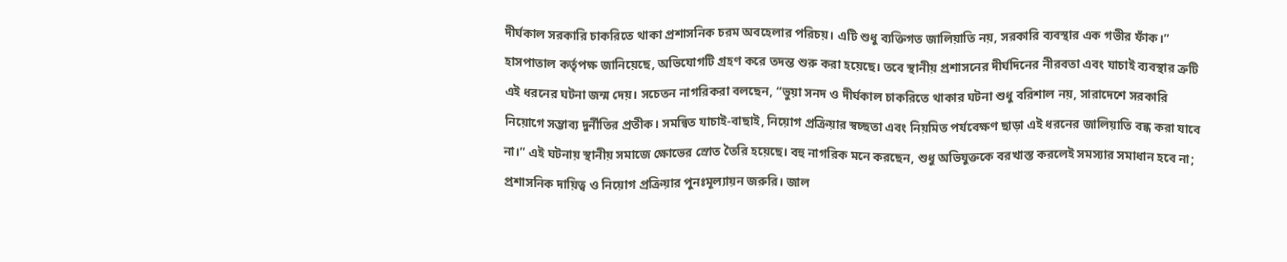দীর্ঘকাল সরকারি চাকরিতে থাকা প্রশাসনিক চরম অবহেলার পরিচয়। এটি শুধু ব্যক্তিগত জালিয়াতি নয়, সরকারি ব্যবস্থার এক গভীর ফাঁক।” হাসপাতাল কর্তৃপক্ষ জানিয়েছে, অভিযোগটি গ্রহণ করে তদন্ত শুরু করা হয়েছে। তবে স্থানীয় প্রশাসনের দীর্ঘদিনের নীরবতা এবং যাচাই ব্যবস্থার ত্রুটি এই ধরনের ঘটনা জন্ম দেয়। সচেতন নাগরিকরা বলছেন, “ভুয়া সনদ ও দীর্ঘকাল চাকরিতে থাকার ঘটনা শুধু বরিশাল নয়, সারাদেশে সরকারি নিয়োগে সম্ভাব্য দুর্নীতির প্রতীক। সমন্বিত যাচাই-বাছাই, নিয়োগ প্রক্রিয়ার স্বচ্ছতা এবং নিয়মিত পর্যবেক্ষণ ছাড়া এই ধরনের জালিয়াতি বন্ধ করা যাবে না।” এই ঘটনায় স্থানীয় সমাজে ক্ষোভের স্রোত তৈরি হয়েছে। বহু নাগরিক মনে করছেন, শুধু অভিযুক্তকে বরখাস্ত করলেই সমস্যার সমাধান হবে না; প্রশাসনিক দায়িত্ব ও নিয়োগ প্রক্রিয়ার পুনঃমূল্যায়ন জরুরি। জাল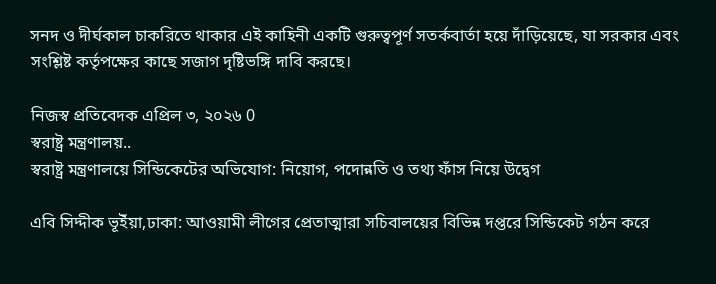সনদ ও দীর্ঘকাল চাকরিতে থাকার এই কাহিনী একটি গুরুত্বপূর্ণ সতর্কবার্তা হয়ে দাঁড়িয়েছে, যা সরকার এবং সংশ্লিষ্ট কর্তৃপক্ষের কাছে সজাগ দৃষ্টিভঙ্গি দাবি করছে।

নিজস্ব প্রতিবেদক এপ্রিল ৩, ২০২৬ 0
স্বরাষ্ট্র মন্ত্রণালয়..
স্বরাষ্ট্র মন্ত্রণালয়ে সিন্ডিকেটের অভিযোগ: নিয়োগ, পদোন্নতি ও তথ্য ফাঁস নিয়ে উদ্বেগ

এবি সিদ্দীক ভূইঁয়া,ঢাকা: আওয়ামী লীগের প্রেতাত্মারা সচিবালয়ের বিভিন্ন দপ্তরে সিন্ডিকেট গঠন করে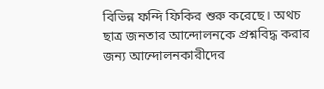বিভিন্ন ফন্দি ফিকির শুরু করেছে। অথচ ছাত্র জনতার আন্দোলনকে প্রশ্নবিদ্ধ করার জন্য আন্দোলনকারীদের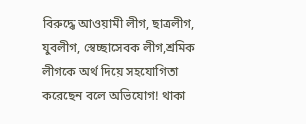বিরুদ্ধে আওয়ামী লীগ, ছাত্রলীগ, যুবলীগ, স্বেচ্ছাসেবক লীগ,শ্রমিক লীগকে অর্থ দিয়ে সহযোগিতা করেছেন বলে অভিযোগ! থাকা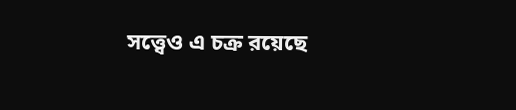সত্ত্বেও এ চক্র রয়েছে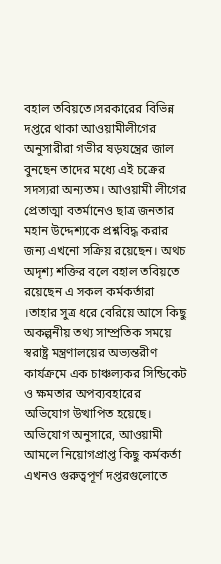বহাল তবিয়তে।সরকারের বিভিন্ন দপ্তরে থাকা আওয়ামীলীগের অনুসারীরা গভীর ষড়যন্ত্রের জাল বুনছেন তাদের মধ্যে এই চক্রের সদস্যরা অন্যতম। আওয়ামী লীগের প্রেতাত্মা বতর্মানেও ছাত্র জনতার মহান উদ্দেশ্যকে প্রশ্নবিদ্ধ করার জন্য এখনো সক্রিয় রয়েছেন। অথচ অদৃশ্য শক্তির বলে বহাল তবিয়তে রয়েছেন এ সকল কর্মকর্তারা ।তাহার সুত্র ধরে বেরিয়ে আসে কিছু অকল্পনীয় তথ্য সাম্প্রতিক সময়ে স্বরাষ্ট্র মন্ত্রণালয়ের অভ্যন্তরীণ কার্যক্রমে এক চাঞ্চল্যকর সিন্ডিকেট ও ক্ষমতার অপব্যবহারের অভিযোগ উত্থাপিত হয়েছে। অভিযোগ অনুসারে, আওয়ামী আমলে নিয়োগপ্রাপ্ত কিছু কর্মকর্তা এখনও গুরুত্বপূর্ণ দপ্তরগুলোতে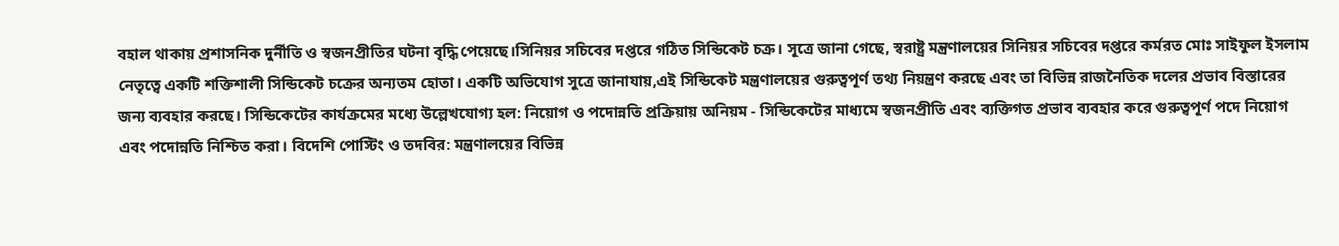বহাল থাকায় প্রশাসনিক দুর্নীতি ও স্বজনপ্রীতির ঘটনা বৃদ্ধি পেয়েছে।সিনিয়র সচিবের দপ্তরে গঠিত সিন্ডিকেট চক্র। সূত্রে জানা গেছে, স্বরাষ্ট্র মন্ত্রণালয়ের সিনিয়র সচিবের দপ্তরে কর্মরত মোঃ সাইফুল ইসলাম নেতৃত্বে একটি শক্তিশালী সিন্ডিকেট চক্রের অন্যতম হোতা। একটি অভিযোগ সুত্রে জানাযায়,এই সিন্ডিকেট মন্ত্রণালয়ের গুরুত্বপূর্ণ তথ্য নিয়ন্ত্রণ করছে এবং তা বিভিন্ন রাজনৈতিক দলের প্রভাব বিস্তারের জন্য ব্যবহার করছে। সিন্ডিকেটের কার্যক্রমের মধ্যে উল্লেখযোগ্য হল: নিয়োগ ও পদোন্নতি প্রক্রিয়ায় অনিয়ম - সিন্ডিকেটের মাধ্যমে স্বজনপ্রীতি এবং ব্যক্তিগত প্রভাব ব্যবহার করে গুরুত্বপূর্ণ পদে নিয়োগ এবং পদোন্নতি নিশ্চিত করা। বিদেশি পোস্টিং ও তদবির: মন্ত্রণালয়ের বিভিন্ন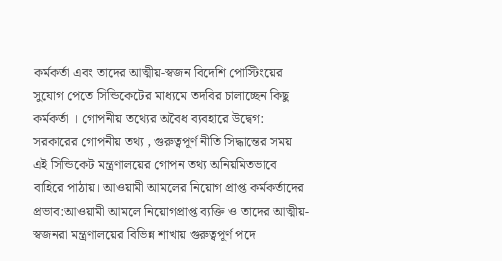কর্মকর্তা এবং তাদের আত্মীয়-স্বজন বিদেশি পোস্টিংয়ের সুযোগ পেতে সিন্ডিকেটের মাধ্যমে তদবির চালাচ্ছেন কিছু কর্মকর্তা । গোপনীয় তথ্যের অবৈধ ব্যবহারে উদ্বেগ: সরকারের গোপনীয় তথ্য , গুরুত্বপূর্ণ নীতি সিদ্ধান্তের সময় এই সিন্ডিকেট মন্ত্রণালয়ের গোপন তথ্য অনিয়মিতভাবে বাহিরে পাঠায়। আওয়ামী আমলের নিয়োগ প্রাপ্ত কর্মকর্তাদের প্রভাব:আওয়ামী আমলে নিয়োগপ্রাপ্ত ব্যক্তি ও তাদের আত্মীয়-স্বজনরা মন্ত্রণালয়ের বিভিন্ন শাখায় গুরুত্বপূর্ণ পদে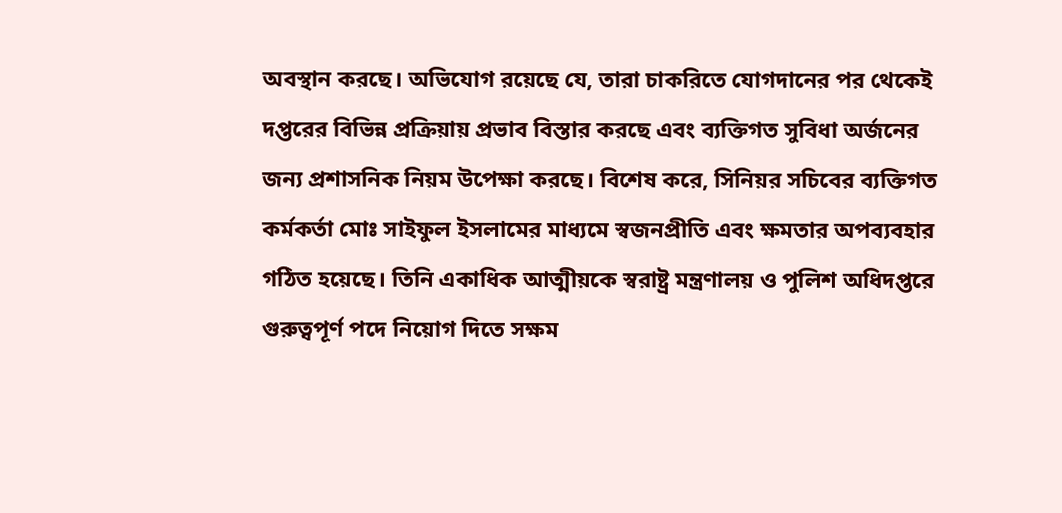অবস্থান করছে। অভিযোগ রয়েছে যে, তারা চাকরিতে যোগদানের পর থেকেই দপ্তরের বিভিন্ন প্রক্রিয়ায় প্রভাব বিস্তার করছে এবং ব্যক্তিগত সুবিধা অর্জনের জন্য প্রশাসনিক নিয়ম উপেক্ষা করছে। বিশেষ করে, সিনিয়র সচিবের ব্যক্তিগত কর্মকর্তা মোঃ সাইফুল ইসলামের মাধ্যমে স্বজনপ্রীতি এবং ক্ষমতার অপব্যবহার গঠিত হয়েছে। তিনি একাধিক আত্মীয়কে স্বরাষ্ট্র মন্ত্রণালয় ও পুলিশ অধিদপ্তরে গুরুত্বপূর্ণ পদে নিয়োগ দিতে সক্ষম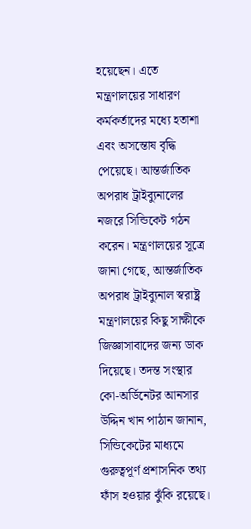হয়েছেন। এতে মন্ত্রণালয়ের সাধারণ কর্মকর্তাদের মধ্যে হতাশা এবং অসন্তোষ বৃদ্ধি পেয়েছে। আন্তর্জাতিক অপরাধ ট্রাইব্যুনালের নজরে সিন্ডিকেট গঠন করেন। মন্ত্রণালয়ের সূত্রে জানা গেছে, আন্তর্জাতিক অপরাধ ট্রাইব্যুনাল স্বরাষ্ট্র মন্ত্রণালয়ের কিছু সাক্ষীকে জিজ্ঞাসাবাদের জন্য ডাক দিয়েছে। তদন্ত সংস্থার কো-অর্ডিনেটর আনসার উদ্দিন খান পাঠান জানান, সিন্ডিকেটের মাধ্যমে গুরুত্বপূর্ণ প্রশাসনিক তথ্য ফাঁস হওয়ার ঝুঁকি রয়েছে।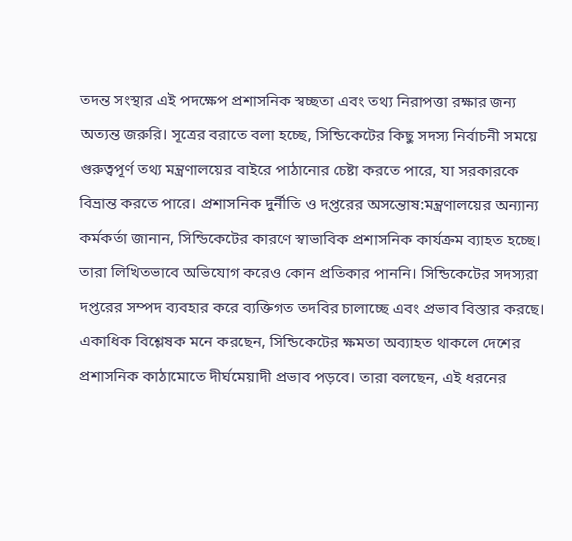তদন্ত সংস্থার এই পদক্ষেপ প্রশাসনিক স্বচ্ছতা এবং তথ্য নিরাপত্তা রক্ষার জন্য অত্যন্ত জরুরি। সূত্রের বরাতে বলা হচ্ছে, সিন্ডিকেটের কিছু সদস্য নির্বাচনী সময়ে গুরুত্বপূর্ণ তথ্য মন্ত্রণালয়ের বাইরে পাঠানোর চেষ্টা করতে পারে, যা সরকারকে বিভ্রান্ত করতে পারে। প্রশাসনিক দুর্নীতি ও দপ্তরের অসন্তোষ:মন্ত্রণালয়ের অন্যান্য কর্মকর্তা জানান, সিন্ডিকেটের কারণে স্বাভাবিক প্রশাসনিক কার্যক্রম ব্যাহত হচ্ছে। তারা লিখিতভাবে অভিযোগ করেও কোন প্রতিকার পাননি। সিন্ডিকেটের সদস্যরা দপ্তরের সম্পদ ব্যবহার করে ব্যক্তিগত তদবির চালাচ্ছে এবং প্রভাব বিস্তার করছে। একাধিক বিশ্লেষক মনে করছেন, সিন্ডিকেটের ক্ষমতা অব্যাহত থাকলে দেশের প্রশাসনিক কাঠামোতে দীর্ঘমেয়াদী প্রভাব পড়বে। তারা বলছেন, এই ধরনের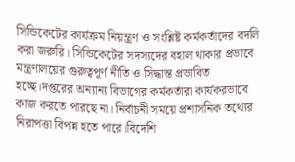সিন্ডিকেটের কার্যক্রম নিয়ন্ত্রণ ও সংশ্লিষ্ট কর্মকর্তাদের বদলি করা জরুরি। সিন্ডিকেটের সদস্যদের বহাল থাকার প্রভাবে মন্ত্রণালয়ের গুরুত্বপূর্ণ নীতি ও সিদ্ধান্ত প্রভাবিত হচ্ছে।দপ্তরের অন্যান্য বিভাগের কর্মকর্তারা কার্যকরভাবে কাজ করতে পারছে না। নির্বাচনী সময়ে প্রশাসনিক তথ্যের নিরাপত্তা বিপন্ন হতে পারে।বিদেশি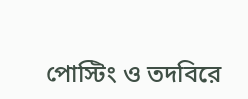পোস্টিং ও তদবিরে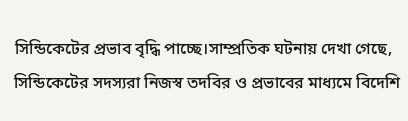সিন্ডিকেটের প্রভাব বৃদ্ধি পাচ্ছে।সাম্প্রতিক ঘটনায় দেখা গেছে, সিন্ডিকেটের সদস্যরা নিজস্ব তদবির ও প্রভাবের মাধ্যমে বিদেশি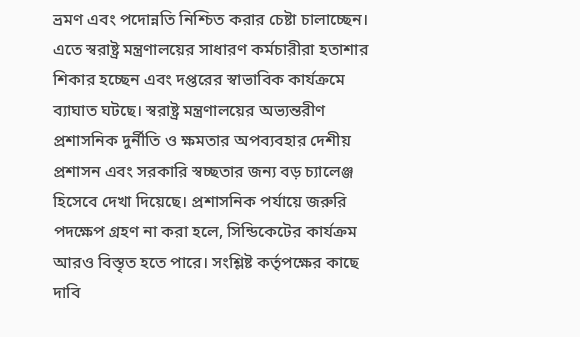ভ্রমণ এবং পদোন্নতি নিশ্চিত করার চেষ্টা চালাচ্ছেন। এতে স্বরাষ্ট্র মন্ত্রণালয়ের সাধারণ কর্মচারীরা হতাশার শিকার হচ্ছেন এবং দপ্তরের স্বাভাবিক কার্যক্রমে ব্যাঘাত ঘটছে। স্বরাষ্ট্র মন্ত্রণালয়ের অভ্যন্তরীণ প্রশাসনিক দুর্নীতি ও ক্ষমতার অপব্যবহার দেশীয় প্রশাসন এবং সরকারি স্বচ্ছতার জন্য বড় চ্যালেঞ্জ হিসেবে দেখা দিয়েছে। প্রশাসনিক পর্যায়ে জরুরি পদক্ষেপ গ্রহণ না করা হলে, সিন্ডিকেটের কার্যক্রম আরও বিস্তৃত হতে পারে। সংশ্লিষ্ট কর্তৃপক্ষের কাছে দাবি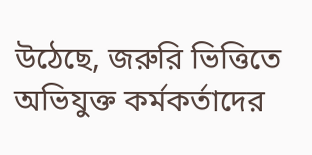উঠেছে, জরুরি ভিত্তিতে অভিযুক্ত কর্মকর্তাদের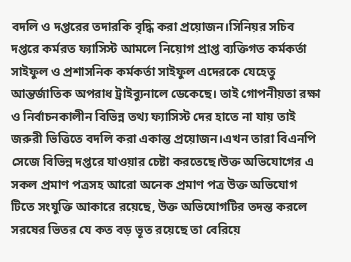বদলি ও দপ্তরের তদারকি বৃদ্ধি করা প্রয়োজন।সিনিয়র সচিব দপ্তরে কর্মরত ফ্যাসিস্ট আমলে নিয়োগ প্রাপ্ত ব্যক্তিগত কর্মকর্তা সাইফুল ও প্রশাসনিক কর্মকর্তা সাইফুল এদেরকে যেহেতু আন্তর্জাতিক অপরাধ ট্রাইব্যুনালে ডেকেছে। তাই গোপনীয়তা রক্ষা ও নির্বাচনকালীন বিভিন্ন তথ্য ফ্যাসিস্ট দের হাতে না যায় তাই জরুরী ভিত্তিতে বদলি করা একান্ত প্রয়োজন।এখন তারা বিএনপি সেজে বিভিন্ন দপ্তরে যাওয়ার চেষ্টা করতেছে।উক্ত অভিযোগের এ সকল প্রমাণ পত্রসহ আরো অনেক প্রমাণ পত্র উক্ত অভিযোগ টিতে সংযুক্তি আকারে রয়েছে, উক্ত অভিযোগটির তদন্ত করলে সরষের ভিতর যে কত বড় ভূত রয়েছে তা বেরিয়ে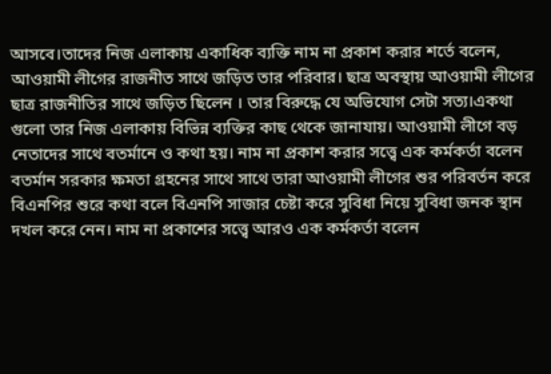আসবে।তাদের নিজ এলাকায় একাধিক ব‍্যক্তি নাম না প্রকাশ করার শর্তে বলেন, আওয়ামী লীগের রাজনীত সাথে জড়িত তার পরিবার। ছাত্র অবস্থায় আওয়ামী লীগের ছাত্র রাজনীতির সাথে জড়িত ছিলেন । তার বিরুদ্ধে যে অভিযোগ সেটা সত্য।একথা গুলো তার নিজ এলাকায় বিভিন্ন ব‍্যক্তির কাছ থেকে জানাযায়। আওয়ামী লীগে বড় নেতাদের সাথে বতর্মানে ও কথা হয়। নাম না প্রকাশ করার সত্ত্বে এক কর্মকর্তা বলেন বতর্মান সরকার ক্ষমতা গ্রহনের সাথে সাথে তারা আওয়ামী লীগের শুর পরিবর্তন করে বিএনপির শুরে কথা বলে বিএনপি সাজার চেষ্টা করে সুবিধা নিয়ে সুবিধা জনক স্থান দখল করে নেন। নাম না প্রকাশের সত্ত্বে আরও এক কর্মকর্তা বলেন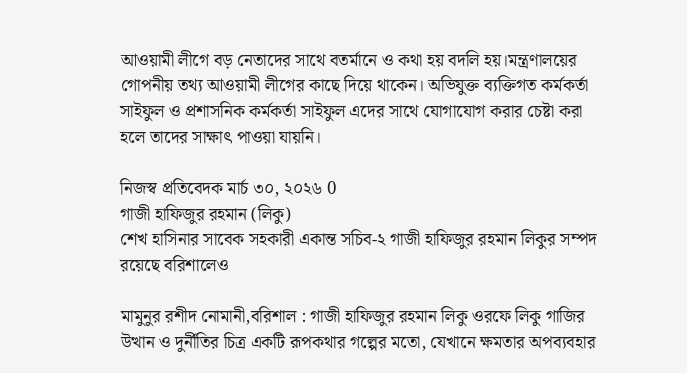আওয়ামী লীগে বড় নেতাদের সাথে বতর্মানে ও কথা হয় বদলি হয়।মন্ত্রণালয়ের গোপনীয় তথ্য আওয়ামী লীগের কাছে দিয়ে থাকেন। অভিযুক্ত ব্যক্তিগত কর্মকর্তা সাইফুল ও প্রশাসনিক কর্মকর্তা সাইফুল এদের সাথে যোগাযোগ করার চেষ্টা করা হলে তাদের সাক্ষাৎ পাওয়া যায়নি।

নিজস্ব প্রতিবেদক মার্চ ৩০, ২০২৬ 0
গাজী হাফিজুর রহমান (লিকু)
শেখ হাসিনার সাবেক সহকারী একান্ত সচিব-২ গাজী হাফিজুর রহমান লিকুর সম্পদ রয়েছে বরিশালেও

মামুনুর রশীদ নোমানী,বরিশাল : গাজী হাফিজুর রহমান লিকু ওরফে লিকু গাজির উত্থান ও দুর্নীতির চিত্র একটি রূপকথার গল্পের মতো, যেখানে ক্ষমতার অপব্যবহার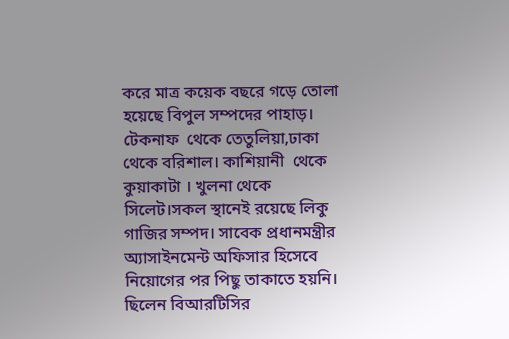করে মাত্র কয়েক বছরে গড়ে তোলা হয়েছে বিপুল সম্পদের পাহাড়।  টেকনাফ  থেকে তেতুলিয়া,ঢাকা থেকে বরিশাল। কাশিয়ানী  থেকে  কুয়াকাটা । খুলনা থেকে সিলেট।সকল স্থানেই রয়েছে লিকু গাজির সম্পদ। সাবেক প্রধানমন্ত্রীর অ্যাসাইনমেন্ট অফিসার হিসেবে নিয়োগের পর পিছু তাকাতে হয়নি। ছিলেন বিআরটিসির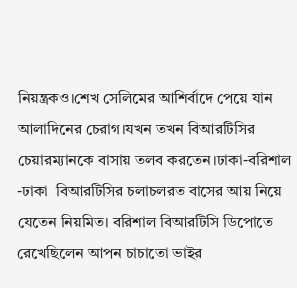নিয়ন্ত্রকও।শেখ সেলিমের আশির্বাদে পেয়ে যান আলাদিনের চেরাগ।যখন তখন বিআরটিসির চেয়ারম্যানকে বাসায় তলব করতেন।ঢাকা-বরিশাল -ঢাকা  বিআরটিসির চলাচলরত বাসের আয় নিয়ে যেতেন নিয়মিত। বরিশাল বিআরটিসি ডিপোতে রেখেছিলেন আপন চাচাতো ভাইর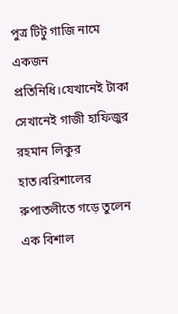পুত্র টিটু গাজি নামে একজন প্রতিনিধি।যেখানেই টাকা সেখানেই গাজী হাফিজুর রহমান লিকুর হাত।বরিশালের রুপাতলীতে গড়ে তুলেন এক বিশাল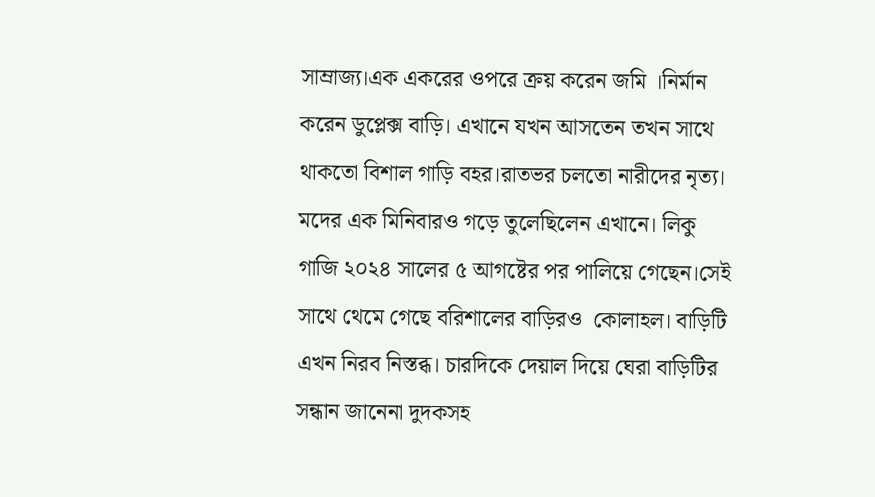সাম্রাজ্য।এক একরের ওপরে ক্রয় করেন জমি ।নির্মান করেন ডুপ্লেক্স বাড়ি। এখানে যখন আসতেন তখন সাথে থাকতো বিশাল গাড়ি বহর।রাতভর চলতো নারীদের নৃত্য। মদের এক মিনিবারও গড়ে তুলেছিলেন এখানে। লিকু গাজি ২০২৪ সালের ৫ আগষ্টের পর পালিয়ে গেছেন।সেই সাথে থেমে গেছে বরিশালের বাড়িরও  কোলাহল। বাড়িটি এখন নিরব নিস্তব্ধ। চারদিকে দেয়াল দিয়ে ঘেরা বাড়িটির সন্ধান জানেনা দুদকসহ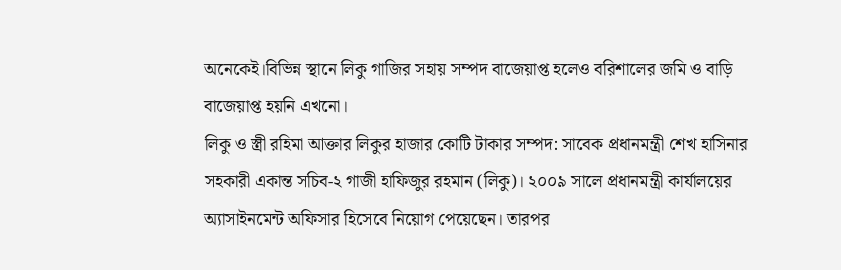অনেকেই।বিভিন্ন স্থানে লিকু গাজির সহায় সম্পদ বাজেয়াপ্ত হলেও বরিশালের জমি ও বাড়ি বাজেয়াপ্ত হয়নি এখনো।                                                                                             লিকু ও স্ত্রী রহিমা আক্তার লিকুর হাজার কোটি টাকার সম্পদ: সাবেক প্রধানমন্ত্রী শেখ হাসিনার সহকারী একান্ত সচিব-২ গাজী হাফিজুর রহমান (লিকু)। ২০০৯ সালে প্রধানমন্ত্রী কার্যালয়ের অ্যাসাইনমেন্ট অফিসার হিসেবে নিয়োগ পেয়েছেন। তারপর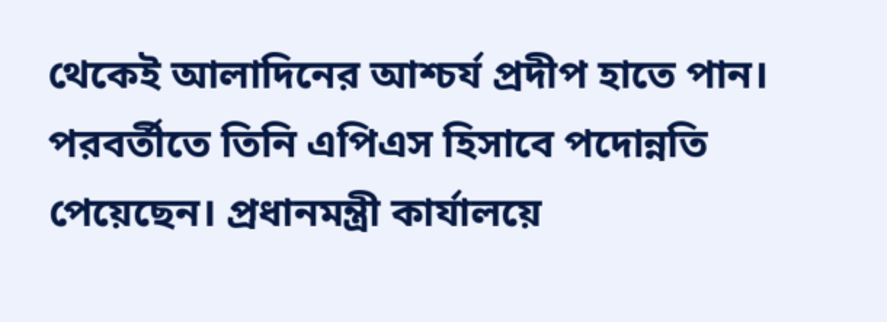থেকেই আলাদিনের আশ্চর্য প্রদীপ হাতে পান। পরবর্তীতে তিনি এপিএস হিসাবে পদোন্নতি পেয়েছেন। প্রধানমন্ত্রী কার্যালয়ে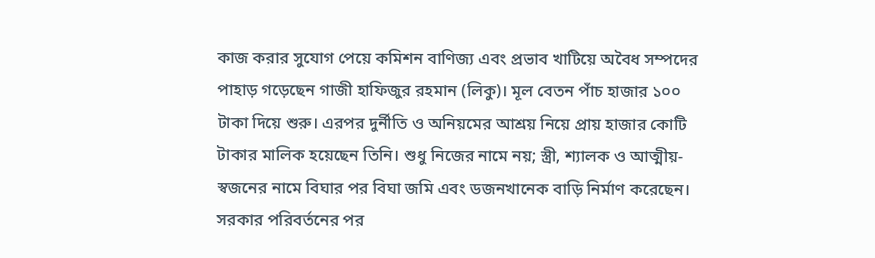কাজ করার সুযোগ পেয়ে কমিশন বাণিজ্য এবং প্রভাব খাটিয়ে অবৈধ সম্পদের পাহাড় গড়েছেন গাজী হাফিজুর রহমান (লিকু)। মূল বেতন পাঁচ হাজার ১০০ টাকা দিয়ে শুরু। এরপর দুর্নীতি ও অনিয়মের আশ্রয় নিয়ে প্রায় হাজার কোটি টাকার মালিক হয়েছেন তিনি। শুধু নিজের নামে নয়; স্ত্রী, শ্যালক ও আত্মীয়-স্বজনের নামে বিঘার পর বিঘা জমি এবং ডজনখানেক বাড়ি নির্মাণ করেছেন। সরকার পরিবর্তনের পর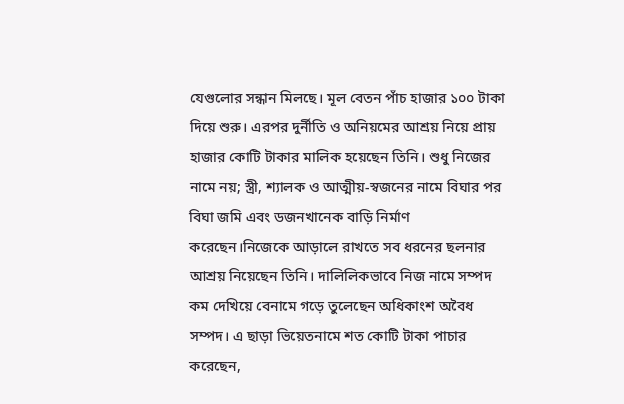যেগুলোর সন্ধান মিলছে। মূল বেতন পাঁচ হাজার ১০০ টাকা দিয়ে শুরু। এরপর দুর্নীতি ও অনিয়মের আশ্রয় নিয়ে প্রায় হাজার কোটি টাকার মালিক হয়েছেন তিনি। শুধু নিজের নামে নয়; স্ত্রী, শ্যালক ও আত্মীয়-স্বজনের নামে বিঘার পর বিঘা জমি এবং ডজনখানেক বাড়ি নির্মাণ করেছেন।নিজেকে আড়ালে রাখতে সব ধরনের ছলনার আশ্রয় নিয়েছেন তিনি। দালিলিকভাবে নিজ নামে সম্পদ কম দেখিয়ে বেনামে গড়ে তুলেছেন অধিকাংশ অবৈধ সম্পদ। এ ছাড়া ভিয়েতনামে শত কোটি টাকা পাচার করেছেন,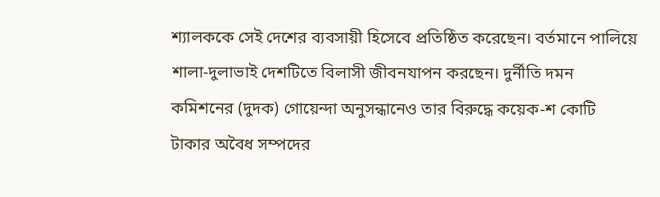শ্যালককে সেই দেশের ব্যবসায়ী হিসেবে প্রতিষ্ঠিত করেছেন। বর্তমানে পালিয়ে শালা-দুলাভাই দেশটিতে বিলাসী জীবনযাপন করছেন। দুর্নীতি দমন কমিশনের (দুদক) গোয়েন্দা অনুসন্ধানেও তার বিরুদ্ধে কয়েক-শ কোটি টাকার অবৈধ সম্পদের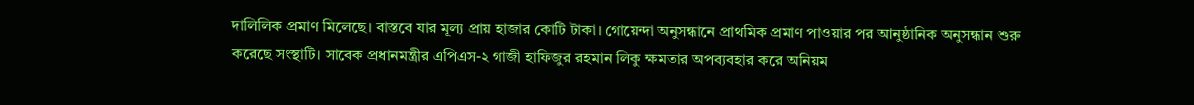দালিলিক প্রমাণ মিলেছে। বাস্তবে যার মূল্য প্রায় হাজার কোটি টাকা। গোয়েন্দা অনুসন্ধানে প্রাথমিক প্রমাণ পাওয়ার পর আনুষ্ঠানিক অনুসন্ধান শুরু করেছে সংস্থাটি। সাবেক প্রধানমন্ত্রীর এপিএস-২ গাজী হাফিজুর রহমান লিকু ক্ষমতার অপব্যবহার করে অনিয়ম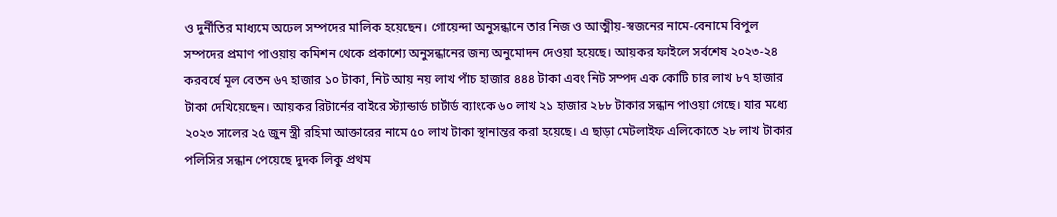ও দুর্নীতির মাধ্যমে অঢেল সম্পদের মালিক হয়েছেন। গোয়েন্দা অনুসন্ধানে তার নিজ ও আত্মীয়-স্বজনের নামে-বেনামে বিপুল সম্পদের প্রমাণ পাওয়ায় কমিশন থেকে প্রকাশ্যে অনুসন্ধানের জন্য অনুমোদন দেওয়া হয়েছে। আয়কর ফাইলে সর্বশেষ ২০২৩-২৪ করবর্ষে মূল বেতন ৬৭ হাজার ১০ টাকা, নিট আয় নয় লাখ পাঁচ হাজার ৪৪৪ টাকা এবং নিট সম্পদ এক কোটি চার লাখ ৮৭ হাজার টাকা দেখিয়েছেন। আয়কর রিটার্নের বাইরে স্ট্যান্ডার্ড চার্টার্ড ব্যাংকে ৬০ লাখ ২১ হাজার ২৮৮ টাকার সন্ধান পাওয়া গেছে। যার মধ্যে ২০২৩ সালের ২৫ জুন স্ত্রী রহিমা আক্তারের নামে ৫০ লাখ টাকা স্থানান্তর করা হয়েছে। এ ছাড়া মেটলাইফ এলিকোতে ২৮ লাখ টাকার পলিসির সন্ধান পেয়েছে দুদক লিকু প্রথম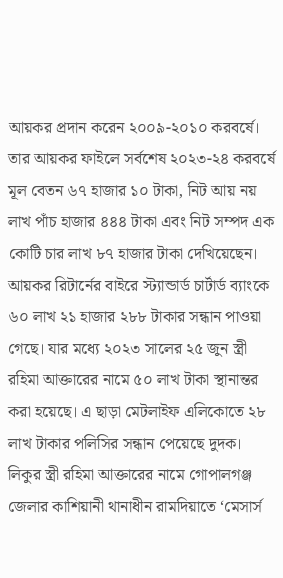আয়কর প্রদান করেন ২০০৯-২০১০ করবর্ষে। তার আয়কর ফাইলে সর্বশেষ ২০২৩-২৪ করবর্ষে মূল বেতন ৬৭ হাজার ১০ টাকা, নিট আয় নয় লাখ পাঁচ হাজার ৪৪৪ টাকা এবং নিট সম্পদ এক কোটি চার লাখ ৮৭ হাজার টাকা দেখিয়েছেন। আয়কর রিটার্নের বাইরে স্ট্যান্ডার্ড চার্টার্ড ব্যাংকে ৬০ লাখ ২১ হাজার ২৮৮ টাকার সন্ধান পাওয়া গেছে। যার মধ্যে ২০২৩ সালের ২৫ জুন স্ত্রী রহিমা আক্তারের নামে ৫০ লাখ টাকা স্থানান্তর করা হয়েছে। এ ছাড়া মেটলাইফ এলিকোতে ২৮ লাখ টাকার পলিসির সন্ধান পেয়েছে দুদক। লিকুর স্ত্রী রহিমা আক্তারের নামে গোপালগঞ্জ জেলার কাশিয়ানী থানাধীন রামদিয়াতে ‘মেসার্স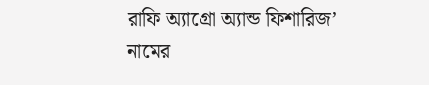রাফি অ্যাগ্রো অ্যান্ড ফিশারিজ’ নামের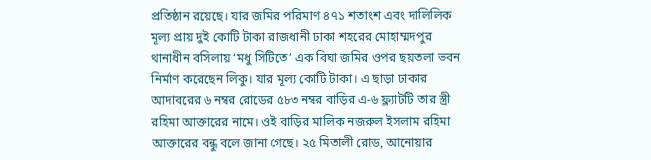প্রতিষ্ঠান রয়েছে। যার জমির পরিমাণ ৪৭১ শতাংশ এবং দালিলিক মূল্য প্রায় দুই কোটি টাকা রাজধানী ঢাকা শহরের মোহাম্মদপুর থানাধীন বসিলায় ‘মধু সিটিতে’ এক বিঘা জমির ওপর ছয়তলা ভবন নির্মাণ করেছেন লিকু। যার মূল্য কোটি টাকা। এ ছাড়া ঢাকার আদাবরের ৬ নম্বর রোডের ৫৮৩ নম্বর বাড়ির এ-৬ ফ্ল্যাটটি তার স্ত্রী রহিমা আক্তারের নামে। ওই বাড়ির মালিক নজরুল ইসলাম রহিমা আক্তারের বন্ধু বলে জানা গেছে। ২৫ মিতালী রোড, আনোয়ার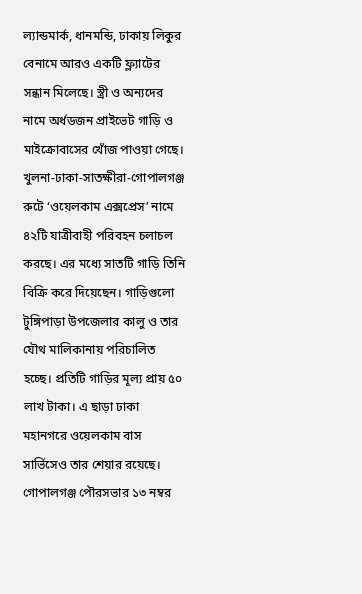ল্যান্ডমার্ক, ধানমন্ডি, ঢাকায় লিকুর বেনামে আরও একটি ফ্ল্যাটের সন্ধান মিলেছে। স্ত্রী ও অন্যদের নামে অর্ধডজন প্রাইভেট গাড়ি ও মাইক্রোবাসের খোঁজ পাওয়া গেছে। খুলনা-ঢাকা-সাতক্ষীরা-গোপালগঞ্জ রুটে ‘ওয়েলকাম এক্সপ্রেস’ নামে ৪২টি যাত্রীবাহী পরিবহন চলাচল করছে। এর মধ্যে সাতটি গাড়ি তিনি বিক্রি করে দিয়েছেন। গাড়িগুলো টুঙ্গিপাড়া উপজেলার কালু ও তার যৌথ মালিকানায় পরিচালিত হচ্ছে। প্রতিটি গাড়ির মূল্য প্রায় ৫০ লাখ টাকা। এ ছাড়া ঢাকা মহানগরে ওয়েলকাম বাস সার্ভিসেও তার শেয়ার রয়েছে। গোপালগঞ্জ পৌরসভার ১৩ নম্বর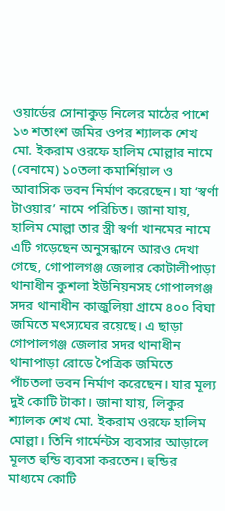ওয়ার্ডের সোনাকুড় নিলের মাঠের পাশে ১৩ শতাংশ জমির ওপর শ্যালক শেখ মো. ইকরাম ওরফে হালিম মোল্লার নামে (বেনামে) ১০তলা কমার্শিয়াল ও আবাসিক ভবন নির্মাণ করেছেন। যা ‘স্বর্ণা টাওয়ার’ নামে পরিচিত। জানা যায়, হালিম মোল্লা তার স্ত্রী স্বর্ণা খানমের নামে এটি গড়েছেন অনুসন্ধানে আরও দেখা গেছে, গোপালগঞ্জ জেলার কোটালীপাড়া থানাধীন কুশলা ইউনিয়নসহ গোপালগঞ্জ সদর থানাধীন কাজুলিয়া গ্রামে ৪০০ বিঘা জমিতে মৎস্যঘের রয়েছে। এ ছাড়া গোপালগঞ্জ জেলার সদর থানাধীন থানাপাড়া রোডে পৈত্রিক জমিতে পাঁচতলা ভবন নির্মাণ করেছেন। যার মূল্য দুই কোটি টাকা। জানা যায়, লিকুর শ্যালক শেখ মো. ইকরাম ওরফে হালিম মোল্লা। তিনি গার্মেন্টস ব্যবসার আড়ালে মূলত হুন্ডি ব্যবসা করতেন। হুন্ডির মাধ্যমে কোটি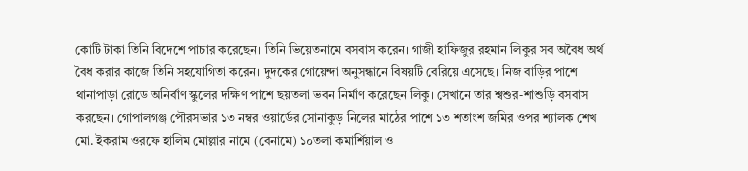কোটি টাকা তিনি বিদেশে পাচার করেছেন। তিনি ভিয়েতনামে বসবাস করেন। গাজী হাফিজুর রহমান লিকুর সব অবৈধ অর্থ বৈধ করার কাজে তিনি সহযোগিতা করেন। দুদকের গোয়েন্দা অনুসন্ধানে বিষয়টি বেরিয়ে এসেছে। নিজ বাড়ির পাশে থানাপাড়া রোডে অনির্বাণ স্কুলের দক্ষিণ পাশে ছয়তলা ভবন নির্মাণ করেছেন লিকু। সেখানে তার শ্বশুর-শাশুড়ি বসবাস করছেন। গোপালগঞ্জ পৌরসভার ১৩ নম্বর ওয়ার্ডের সোনাকুড় নিলের মাঠের পাশে ১৩ শতাংশ জমির ওপর শ্যালক শেখ মো. ইকরাম ওরফে হালিম মোল্লার নামে (বেনামে) ১০তলা কমার্শিয়াল ও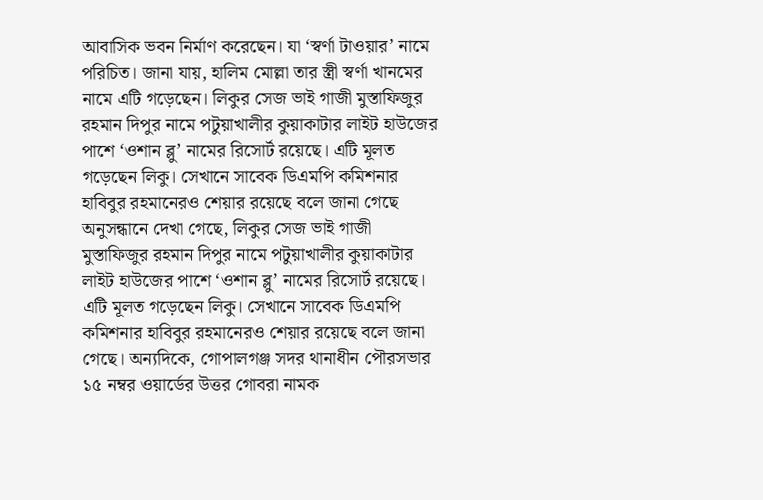আবাসিক ভবন নির্মাণ করেছেন। যা ‘স্বর্ণা টাওয়ার’ নামে পরিচিত। জানা যায়, হালিম মোল্লা তার স্ত্রী স্বর্ণা খানমের নামে এটি গড়েছেন। লিকুর সেজ ভাই গাজী মুস্তাফিজুর রহমান দিপুর নামে পটুয়াখালীর কুয়াকাটার লাইট হাউজের পাশে ‘ওশান ব্লু’ নামের রিসোর্ট রয়েছে। এটি মূলত গড়েছেন লিকু। সেখানে সাবেক ডিএমপি কমিশনার হাবিবুর রহমানেরও শেয়ার রয়েছে বলে জানা গেছে অনুসন্ধানে দেখা গেছে, লিকুর সেজ ভাই গাজী মুস্তাফিজুর রহমান দিপুর নামে পটুয়াখালীর কুয়াকাটার লাইট হাউজের পাশে ‘ওশান ব্লু’ নামের রিসোর্ট রয়েছে। এটি মূলত গড়েছেন লিকু। সেখানে সাবেক ডিএমপি কমিশনার হাবিবুর রহমানেরও শেয়ার রয়েছে বলে জানা গেছে। অন্যদিকে, গোপালগঞ্জ সদর থানাধীন পৌরসভার ১৫ নম্বর ওয়ার্ডের উত্তর গোবরা নামক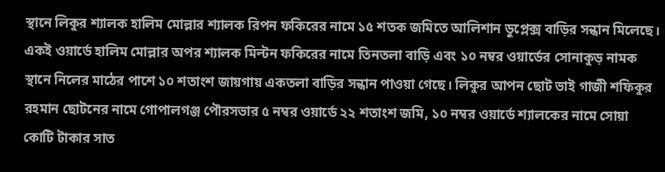স্থানে লিকুর শ্যালক হালিম মোল্লার শ্যালক রিপন ফকিরের নামে ১৫ শতক জমিতে আলিশান ডুপ্লেক্স বাড়ির সন্ধান মিলেছে। একই ওয়ার্ডে হালিম মোল্লার অপর শ্যালক মিল্টন ফকিরের নামে তিনতলা বাড়ি এবং ১০ নম্বর ওয়ার্ডের সোনাকুড় নামক স্থানে নিলের মাঠের পাশে ১০ শতাংশ জায়গায় একতলা বাড়ির সন্ধান পাওয়া গেছে। লিকুর আপন ছোট ভাই গাজী শফিকুর রহমান ছোটনের নামে গোপালগঞ্জ পৌরসভার ৫ নম্বর ওয়ার্ডে ২২ শতাংশ জমি, ১০ নম্বর ওয়ার্ডে শ্যালকের নামে সোয়া কোটি টাকার সাত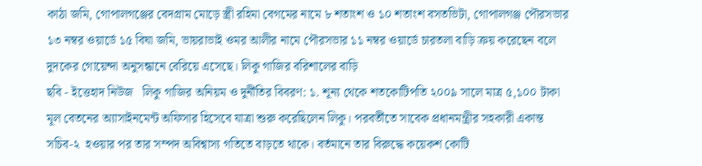কাঠা জমি, গোপালগঞ্জের বেদগ্রাম মোড়ে স্ত্রী রহিমা বেগমের নামে ৮ শতাংশ ও ১০ শতাংশ বসতভিটা, গোপালগঞ্জ পৌরসভার ১৩ নম্বর ওয়ার্ডে ১৫ বিঘা জমি, ভায়রাভাই ওমর আলীর নামে পৌরসভার ১১ নম্বর ওয়ার্ডে চারতলা বাড়ি ক্রয় করেছেন বলে দুদকের গোয়েন্দা অনুসন্ধানে বেরিয়ে এসেছে। লিকু গাজির বরিশালের বাড়ি                                                                                                                 ছবি - ইত্তেহাদ নিউজ   লিকু গাজির অনিয়ম ও দুর্নীতির বিবরণ: ১. শূন্য থেকে শতকোটিপতি ২০০৯ সালে মাত্র ৫,১০০ টাকা মূল বেতনের অ্যাসাইনমেন্ট অফিসার হিসেবে যাত্রা শুরু করেছিলেন লিকু। পরবর্তীতে সাবেক প্রধানমন্ত্রীর সহকারী একান্ত সচিব-২  হওয়ার পর তার সম্পদ অবিশ্বাস্য গতিতে বাড়তে থাকে। বর্তমানে তার বিরুদ্ধে কয়েকশ কোটি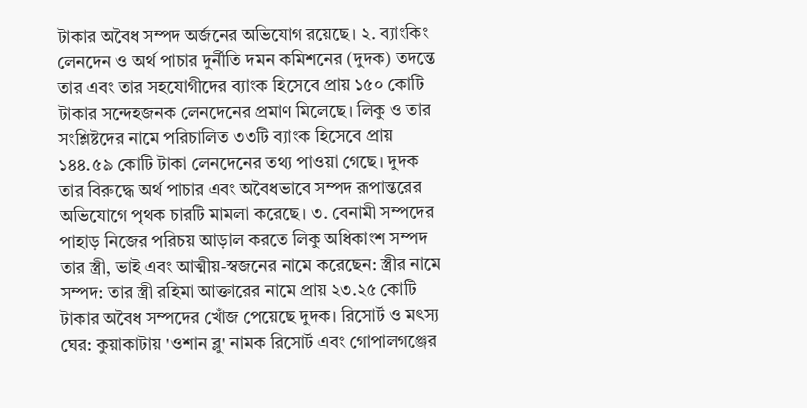টাকার অবৈধ সম্পদ অর্জনের অভিযোগ রয়েছে। ২. ব্যাংকিং লেনদেন ও অর্থ পাচার দুর্নীতি দমন কমিশনের (দুদক) তদন্তে তার এবং তার সহযোগীদের ব্যাংক হিসেবে প্রায় ১৫০ কোটি টাকার সন্দেহজনক লেনদেনের প্রমাণ মিলেছে। লিকু ও তার সংশ্লিষ্টদের নামে পরিচালিত ৩৩টি ব্যাংক হিসেবে প্রায় ১৪৪.৫৯ কোটি টাকা লেনদেনের তথ্য পাওয়া গেছে। দুদক তার বিরুদ্ধে অর্থ পাচার এবং অবৈধভাবে সম্পদ রূপান্তরের অভিযোগে পৃথক চারটি মামলা করেছে। ৩. বেনামী সম্পদের পাহাড় নিজের পরিচয় আড়াল করতে লিকু অধিকাংশ সম্পদ তার স্ত্রী, ভাই এবং আত্মীয়-স্বজনের নামে করেছেন: স্ত্রীর নামে সম্পদ: তার স্ত্রী রহিমা আক্তারের নামে প্রায় ২৩.২৫ কোটি টাকার অবৈধ সম্পদের খোঁজ পেয়েছে দুদক। রিসোর্ট ও মৎস্য ঘের: কুয়াকাটায় 'ওশান ব্লু' নামক রিসোর্ট এবং গোপালগঞ্জের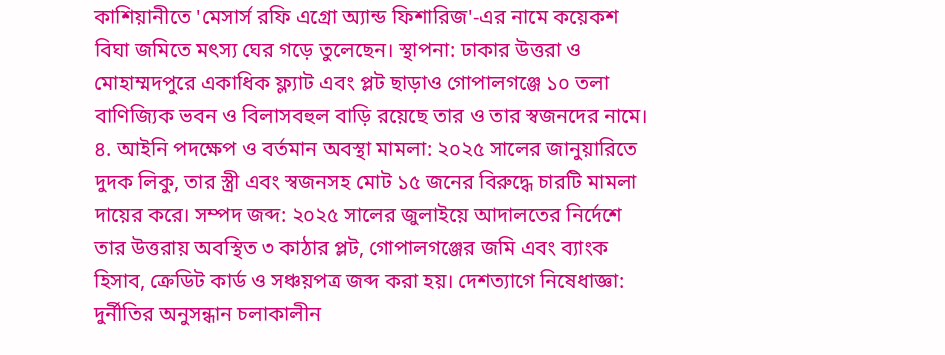কাশিয়ানীতে 'মেসার্স রফি এগ্রো অ্যান্ড ফিশারিজ'-এর নামে কয়েকশ বিঘা জমিতে মৎস্য ঘের গড়ে তুলেছেন। স্থাপনা: ঢাকার উত্তরা ও মোহাম্মদপুরে একাধিক ফ্ল্যাট এবং প্লট ছাড়াও গোপালগঞ্জে ১০ তলা বাণিজ্যিক ভবন ও বিলাসবহুল বাড়ি রয়েছে তার ও তার স্বজনদের নামে। ৪. আইনি পদক্ষেপ ও বর্তমান অবস্থা মামলা: ২০২৫ সালের জানুয়ারিতে দুদক লিকু, তার স্ত্রী এবং স্বজনসহ মোট ১৫ জনের বিরুদ্ধে চারটি মামলা দায়ের করে। সম্পদ জব্দ: ২০২৫ সালের জুলাইয়ে আদালতের নির্দেশে তার উত্তরায় অবস্থিত ৩ কাঠার প্লট, গোপালগঞ্জের জমি এবং ব্যাংক হিসাব, ক্রেডিট কার্ড ও সঞ্চয়পত্র জব্দ করা হয়। দেশত্যাগে নিষেধাজ্ঞা: দুর্নীতির অনুসন্ধান চলাকালীন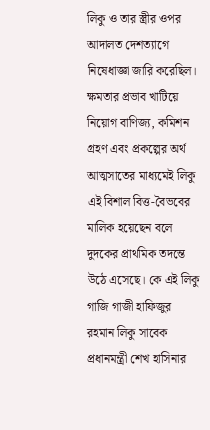লিকু ও তার স্ত্রীর ওপর আদালত দেশত্যাগে নিষেধাজ্ঞা জারি করেছিল। ক্ষমতার প্রভাব খাটিয়ে নিয়োগ বাণিজ্য, কমিশন গ্রহণ এবং প্রকল্পের অর্থ আত্মসাতের মাধ্যমেই লিকু এই বিশাল বিত্ত-বৈভবের মালিক হয়েছেন বলে দুদকের প্রাথমিক তদন্তে উঠে এসেছে। কে এই লিকু গাজি গাজী হাফিজুর রহমান লিকু সাবেক প্রধানমন্ত্রী শেখ হাসিনার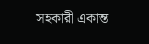সহকারী একান্ত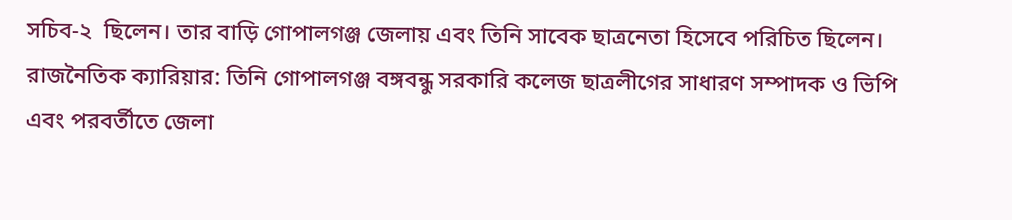সচিব-২  ছিলেন। তার বাড়ি গোপালগঞ্জ জেলায় এবং তিনি সাবেক ছাত্রনেতা হিসেবে পরিচিত ছিলেন।  রাজনৈতিক ক্যারিয়ার: তিনি গোপালগঞ্জ বঙ্গবন্ধু সরকারি কলেজ ছাত্রলীগের সাধারণ সম্পাদক ও ভিপি এবং পরবর্তীতে জেলা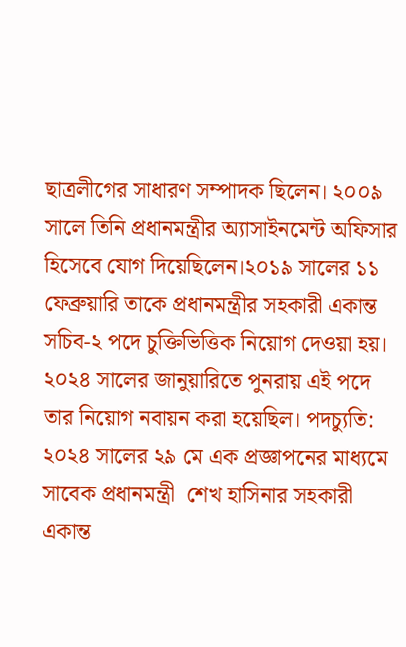ছাত্রলীগের সাধারণ সম্পাদক ছিলেন। ২০০৯ সালে তিনি প্রধানমন্ত্রীর অ্যাসাইনমেন্ট অফিসার হিসেবে যোগ দিয়েছিলেন।২০১৯ সালের ১১ ফেব্রুয়ারি তাকে প্রধানমন্ত্রীর সহকারী একান্ত সচিব-২ পদে চুক্তিভিত্তিক নিয়োগ দেওয়া হয়। ২০২৪ সালের জানুয়ারিতে পুনরায় এই পদে তার নিয়োগ নবায়ন করা হয়েছিল। পদচ্যুতি: ২০২৪ সালের ২৯ মে এক প্রজ্ঞাপনের মাধ্যমে সাবেক প্রধানমন্ত্রী  শেখ হাসিনার সহকারী একান্ত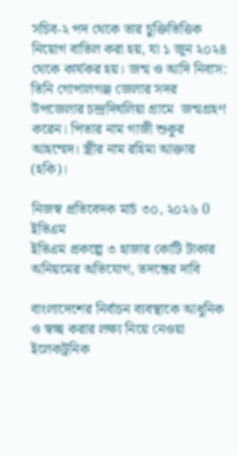সচিব-২ পদ থেকে তার চুক্তিভিত্তিক নিয়োগ বাতিল করা হয়, যা ১ জুন ২০২৪ থেকে কার্যকর হয়। জন্ম ও আদি নিবাস: তিনি গোপালগঞ্জ জেলার সদর উপজেলার চন্দ্রদিঘলিয়া গ্রামে  জন্মগ্রহণ করেন। পিতার নাম গাজী শুকুর আহম্মেদ। স্ত্রীর নাম রহিমা আক্তার (হকি)।

নিজস্ব প্রতিবেদক মার্চ ৩০, ২০২৬ 0
ইভিএম
ইভিএম প্রকল্পে ৩ হাজার কোটি টাকার অনিয়মের অভিযোগ, তদন্তের দাবি

বাংলাদেশের নির্বাচন ব্যবস্থাকে আধুনিক ও স্বচ্ছ করার লক্ষ্য নিয়ে নেওয়া ইলেকট্রনিক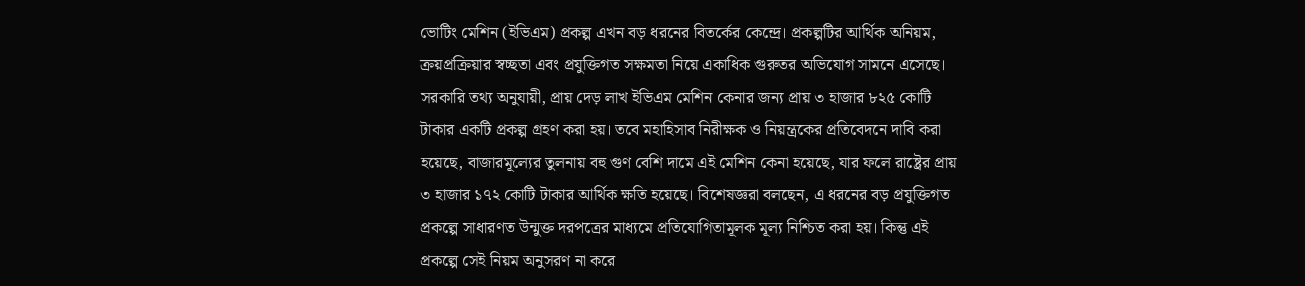ভোটিং মেশিন (ইভিএম) প্রকল্প এখন বড় ধরনের বিতর্কের কেন্দ্রে। প্রকল্পটির আর্থিক অনিয়ম, ক্রয়প্রক্রিয়ার স্বচ্ছতা এবং প্রযুক্তিগত সক্ষমতা নিয়ে একাধিক গুরুতর অভিযোগ সামনে এসেছে। সরকারি তথ্য অনুযায়ী, প্রায় দেড় লাখ ইভিএম মেশিন কেনার জন্য প্রায় ৩ হাজার ৮২৫ কোটি টাকার একটি প্রকল্প গ্রহণ করা হয়। তবে মহাহিসাব নিরীক্ষক ও নিয়ন্ত্রকের প্রতিবেদনে দাবি করা হয়েছে, বাজারমূল্যের তুলনায় বহু গুণ বেশি দামে এই মেশিন কেনা হয়েছে, যার ফলে রাষ্ট্রের প্রায় ৩ হাজার ১৭২ কোটি টাকার আর্থিক ক্ষতি হয়েছে। বিশেষজ্ঞরা বলছেন, এ ধরনের বড় প্রযুক্তিগত প্রকল্পে সাধারণত উন্মুক্ত দরপত্রের মাধ্যমে প্রতিযোগিতামূলক মূল্য নিশ্চিত করা হয়। কিন্তু এই প্রকল্পে সেই নিয়ম অনুসরণ না করে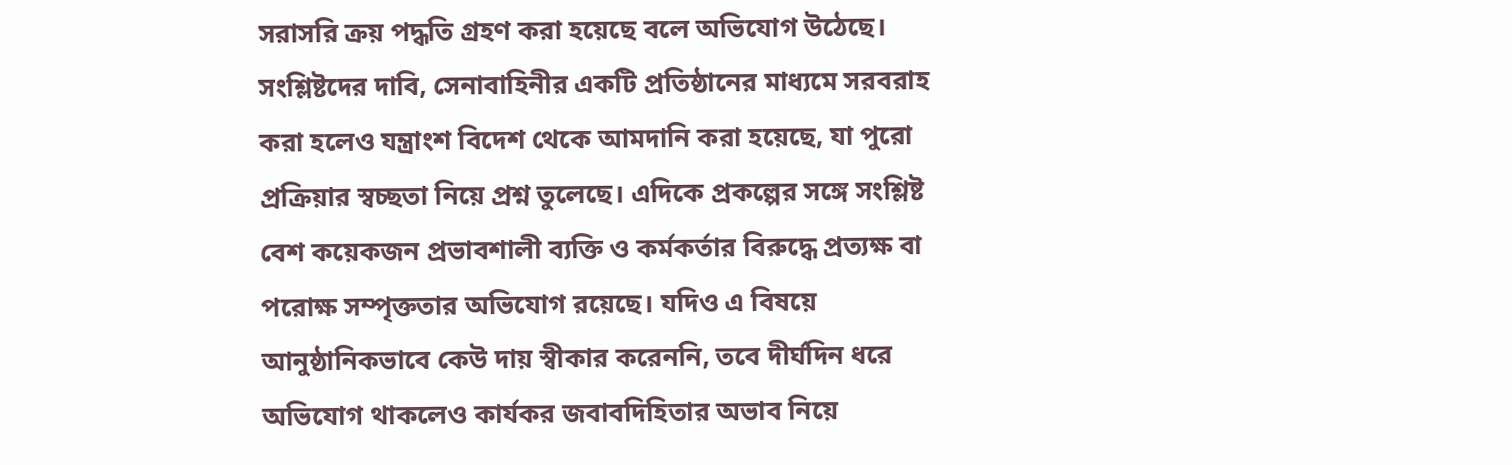সরাসরি ক্রয় পদ্ধতি গ্রহণ করা হয়েছে বলে অভিযোগ উঠেছে। সংশ্লিষ্টদের দাবি, সেনাবাহিনীর একটি প্রতিষ্ঠানের মাধ্যমে সরবরাহ করা হলেও যন্ত্রাংশ বিদেশ থেকে আমদানি করা হয়েছে, যা পুরো প্রক্রিয়ার স্বচ্ছতা নিয়ে প্রশ্ন তুলেছে। এদিকে প্রকল্পের সঙ্গে সংশ্লিষ্ট বেশ কয়েকজন প্রভাবশালী ব্যক্তি ও কর্মকর্তার বিরুদ্ধে প্রত্যক্ষ বা পরোক্ষ সম্পৃক্ততার অভিযোগ রয়েছে। যদিও এ বিষয়ে আনুষ্ঠানিকভাবে কেউ দায় স্বীকার করেননি, তবে দীর্ঘদিন ধরে অভিযোগ থাকলেও কার্যকর জবাবদিহিতার অভাব নিয়ে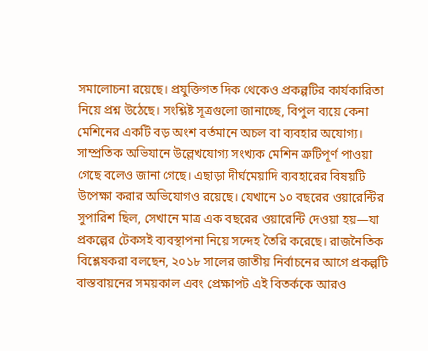সমালোচনা রয়েছে। প্রযুক্তিগত দিক থেকেও প্রকল্পটির কার্যকারিতা নিয়ে প্রশ্ন উঠেছে। সংশ্লিষ্ট সূত্রগুলো জানাচ্ছে, বিপুল ব্যয়ে কেনা মেশিনের একটি বড় অংশ বর্তমানে অচল বা ব্যবহার অযোগ্য। সাম্প্রতিক অভিযানে উল্লেখযোগ্য সংখ্যক মেশিন ত্রুটিপূর্ণ পাওয়া গেছে বলেও জানা গেছে। এছাড়া দীর্ঘমেয়াদি ব্যবহারের বিষয়টি উপেক্ষা করার অভিযোগও রয়েছে। যেখানে ১০ বছরের ওয়ারেন্টির সুপারিশ ছিল, সেখানে মাত্র এক বছরের ওয়ারেন্টি দেওয়া হয়—যা প্রকল্পের টেকসই ব্যবস্থাপনা নিয়ে সন্দেহ তৈরি করেছে। রাজনৈতিক বিশ্লেষকরা বলছেন, ২০১৮ সালের জাতীয় নির্বাচনের আগে প্রকল্পটি বাস্তবায়নের সময়কাল এবং প্রেক্ষাপট এই বিতর্ককে আরও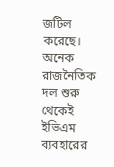জটিল করেছে। অনেক রাজনৈতিক দল শুরু থেকেই ইভিএম ব্যবহারের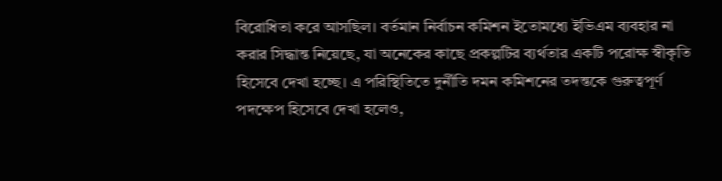বিরোধিতা করে আসছিল। বর্তমান নির্বাচন কমিশন ইতোমধ্যে ইভিএম ব্যবহার না করার সিদ্ধান্ত নিয়েছে, যা অনেকের কাছে প্রকল্পটির ব্যর্থতার একটি পরোক্ষ স্বীকৃতি হিসেবে দেখা হচ্ছে। এ পরিস্থিতিতে দুর্নীতি দমন কমিশনের তদন্তকে গুরুত্বপূর্ণ পদক্ষেপ হিসেবে দেখা হলেও,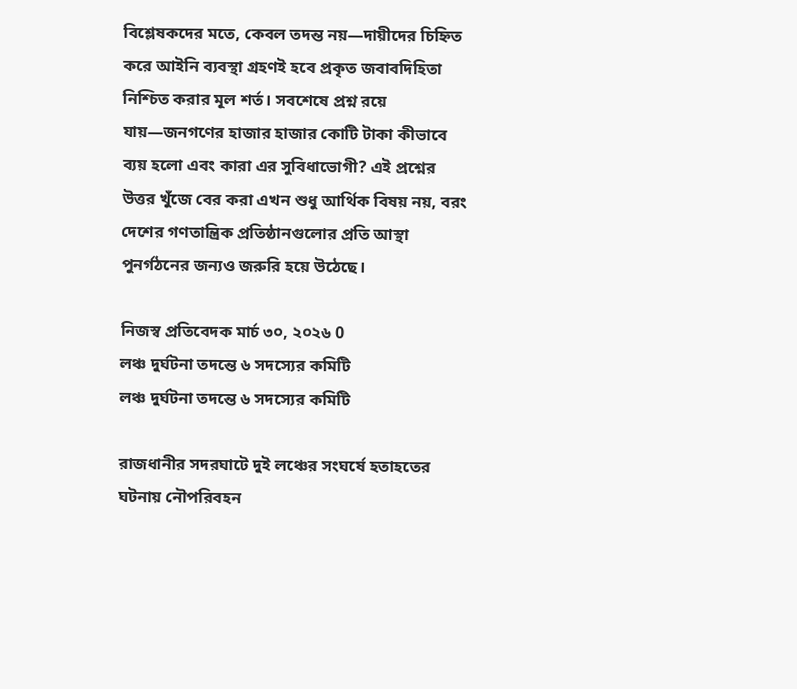বিশ্লেষকদের মতে, কেবল তদন্ত নয়—দায়ীদের চিহ্নিত করে আইনি ব্যবস্থা গ্রহণই হবে প্রকৃত জবাবদিহিতা নিশ্চিত করার মূল শর্ত। সবশেষে প্রশ্ন রয়ে যায়—জনগণের হাজার হাজার কোটি টাকা কীভাবে ব্যয় হলো এবং কারা এর সুবিধাভোগী? এই প্রশ্নের উত্তর খুঁজে বের করা এখন শুধু আর্থিক বিষয় নয়, বরং দেশের গণতান্ত্রিক প্রতিষ্ঠানগুলোর প্রতি আস্থা পুনর্গঠনের জন্যও জরুরি হয়ে উঠেছে।

নিজস্ব প্রতিবেদক মার্চ ৩০, ২০২৬ 0
লঞ্চ দুর্ঘটনা তদন্তে ৬ সদস্যের কমিটি
লঞ্চ দুর্ঘটনা তদন্তে ৬ সদস্যের কমিটি

রাজধানীর সদরঘাটে দুই লঞ্চের সংঘর্ষে হতাহতের ঘটনায় নৌপরিবহন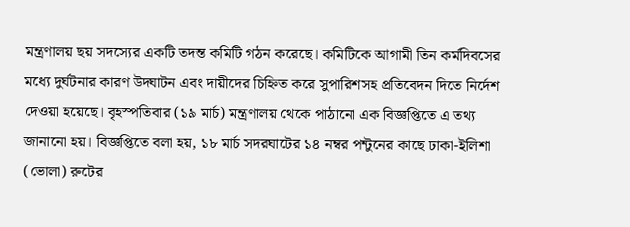মন্ত্রণালয় ছয় সদস্যের একটি তদন্ত কমিটি গঠন করেছে। কমিটিকে আগামী তিন কর্মদিবসের মধ্যে দুর্ঘটনার কারণ উদ্ঘাটন এবং দায়ীদের চিহ্নিত করে সুপারিশসহ প্রতিবেদন দিতে নির্দেশ দেওয়া হয়েছে। বৃহস্পতিবার (১৯ মার্চ) মন্ত্রণালয় থেকে পাঠানো এক বিজ্ঞপ্তিতে এ তথ্য জানানো হয়। বিজ্ঞপ্তিতে বলা হয়, ১৮ মার্চ সদরঘাটের ১৪ নম্বর পন্টুনের কাছে ঢাকা-ইলিশা (ভোলা) রুটের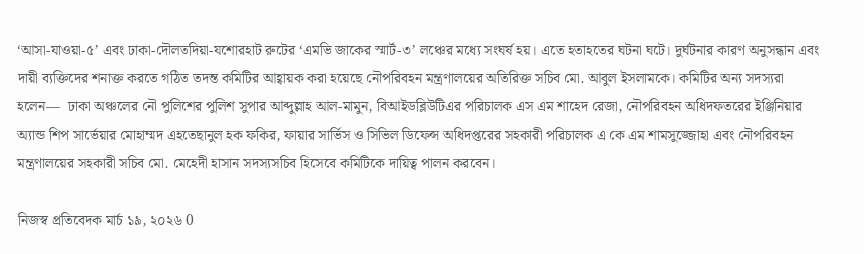‘আসা-যাওয়া-৫’ এবং ঢাকা-দৌলতদিয়া-যশোরহাট রুটের ‘এমভি জাকের স্মার্ট-৩’ লঞ্চের মধ্যে সংঘর্ষ হয়। এতে হতাহতের ঘটনা ঘটে। দুর্ঘটনার কারণ অনুসন্ধান এবং দায়ী ব্যক্তিদের শনাক্ত করতে গঠিত তদন্ত কমিটির আহ্বায়ক করা হয়েছে নৌপরিবহন মন্ত্রণালয়ের অতিরিক্ত সচিব মো. আবুল ইসলামকে। কমিটির অন্য সদস্যরা হলেন—  ঢাকা অঞ্চলের নৌ পুলিশের পুলিশ সুপার আব্দুল্লাহ আল-মামুন, বিআইডব্লিউটিএর পরিচালক এস এম শাহেদ রেজা, নৌপরিবহন অধিদফতরের ইঞ্জিনিয়ার অ্যান্ড শিপ সার্ভেয়ার মোহাম্মদ এহতেছানুল হক ফকির, ফায়ার সার্ভিস ও সিভিল ডিফেন্স অধিদপ্তরের সহকারী পরিচালক এ কে এম শামসুজ্জোহা এবং নৌপরিবহন মন্ত্রণালয়ের সহকারী সচিব মো. মেহেদী হাসান সদস্যসচিব হিসেবে কমিটিকে দায়িত্ব পালন করবেন।

নিজস্ব প্রতিবেদক মার্চ ১৯, ২০২৬ 0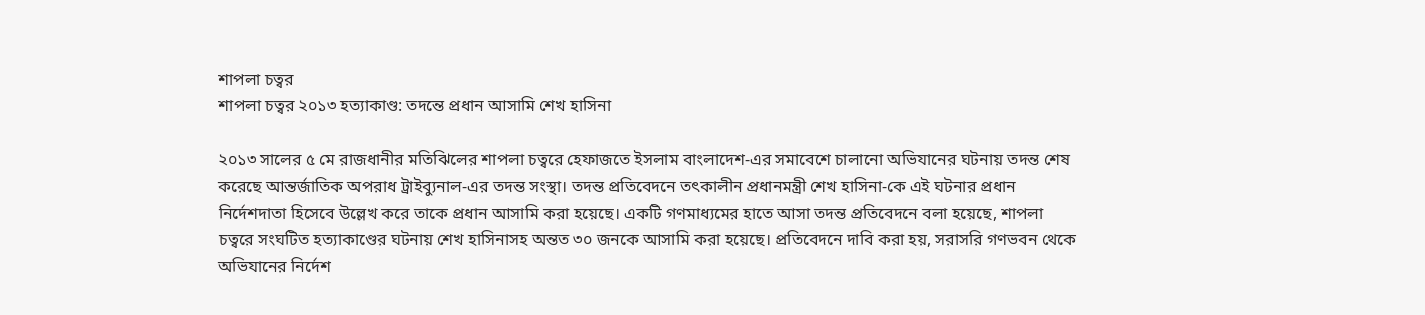শাপলা চত্বর
শাপলা চত্বর ২০১৩ হত্যাকাণ্ড: তদন্তে প্রধান আসামি শেখ হাসিনা

২০১৩ সালের ৫ মে রাজধানীর মতিঝিলের শাপলা চত্বরে হেফাজতে ইসলাম বাংলাদেশ-এর সমাবেশে চালানো অভিযানের ঘটনায় তদন্ত শেষ করেছে আন্তর্জাতিক অপরাধ ট্রাইব্যুনাল-এর তদন্ত সংস্থা। তদন্ত প্রতিবেদনে তৎকালীন প্রধানমন্ত্রী শেখ হাসিনা-কে এই ঘটনার প্রধান নির্দেশদাতা হিসেবে উল্লেখ করে তাকে প্রধান আসামি করা হয়েছে। একটি গণমাধ্যমের হাতে আসা তদন্ত প্রতিবেদনে বলা হয়েছে, শাপলা চত্বরে সংঘটিত হত্যাকাণ্ডের ঘটনায় শেখ হাসিনাসহ অন্তত ৩০ জনকে আসামি করা হয়েছে। প্রতিবেদনে দাবি করা হয়, সরাসরি গণভবন থেকে অভিযানের নির্দেশ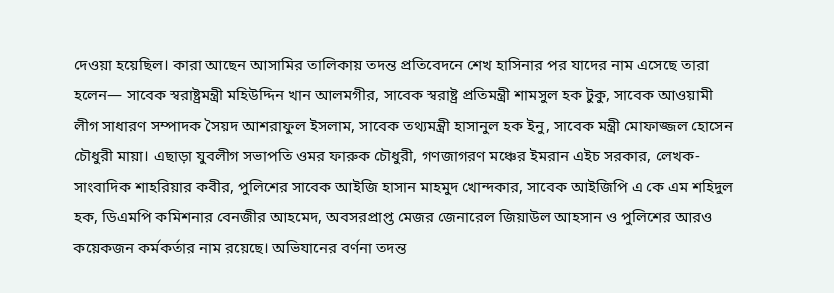দেওয়া হয়েছিল। কারা আছেন আসামির তালিকায় তদন্ত প্রতিবেদনে শেখ হাসিনার পর যাদের নাম এসেছে তারা হলেন— সাবেক স্বরাষ্ট্রমন্ত্রী মহিউদ্দিন খান আলমগীর, সাবেক স্বরাষ্ট্র প্রতিমন্ত্রী শামসুল হক টুকু, সাবেক আওয়ামী লীগ সাধারণ সম্পাদক সৈয়দ আশরাফুল ইসলাম, সাবেক তথ্যমন্ত্রী হাসানুল হক ইনু, সাবেক মন্ত্রী মোফাজ্জল হোসেন চৌধুরী মায়া। এছাড়া যুবলীগ সভাপতি ওমর ফারুক চৌধুরী, গণজাগরণ মঞ্চের ইমরান এইচ সরকার, লেখক-সাংবাদিক শাহরিয়ার কবীর, পুলিশের সাবেক আইজি হাসান মাহমুদ খোন্দকার, সাবেক আইজিপি এ কে এম শহিদুল হক, ডিএমপি কমিশনার বেনজীর আহমেদ, অবসরপ্রাপ্ত মেজর জেনারেল জিয়াউল আহসান ও পুলিশের আরও কয়েকজন কর্মকর্তার নাম রয়েছে। অভিযানের বর্ণনা তদন্ত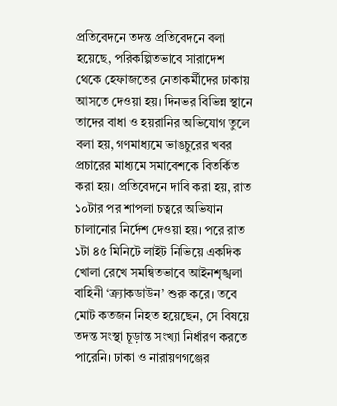প্রতিবেদনে তদন্ত প্রতিবেদনে বলা হয়েছে, পরিকল্পিতভাবে সারাদেশ থেকে হেফাজতের নেতাকর্মীদের ঢাকায় আসতে দেওয়া হয়। দিনভর বিভিন্ন স্থানে তাদের বাধা ও হয়রানির অভিযোগ তুলে বলা হয়, গণমাধ্যমে ভাঙচুরের খবর প্রচারের মাধ্যমে সমাবেশকে বিতর্কিত করা হয়। প্রতিবেদনে দাবি করা হয়, রাত ১০টার পর শাপলা চত্বরে অভিযান চালানোর নির্দেশ দেওয়া হয়। পরে রাত ১টা ৪৫ মিনিটে লাইট নিভিয়ে একদিক খোলা রেখে সমন্বিতভাবে আইনশৃঙ্খলা বাহিনী ‘ক্র্যাকডাউন’ শুরু করে। তবে মোট কতজন নিহত হয়েছেন, সে বিষয়ে তদন্ত সংস্থা চূড়ান্ত সংখ্যা নির্ধারণ করতে পারেনি। ঢাকা ও নারায়ণগঞ্জের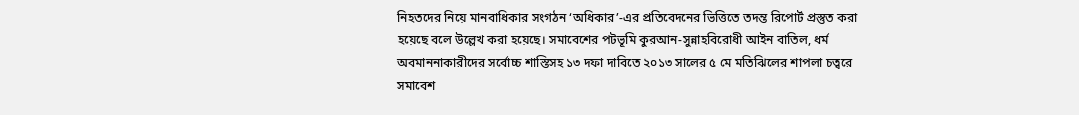নিহতদের নিয়ে মানবাধিকার সংগঠন ‘অধিকার’-এর প্রতিবেদনের ভিত্তিতে তদন্ত রিপোর্ট প্রস্তুত করা হয়েছে বলে উল্লেখ করা হয়েছে। সমাবেশের পটভূমি কুরআন-সুন্নাহবিরোধী আইন বাতিল, ধর্ম অবমাননাকারীদের সর্বোচ্চ শাস্তিসহ ১৩ দফা দাবিতে ২০১৩ সালের ৫ মে মতিঝিলের শাপলা চত্বরে সমাবেশ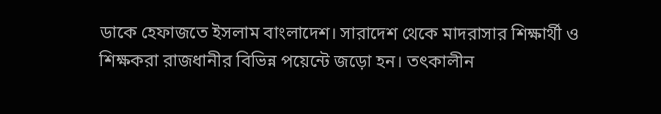ডাকে হেফাজতে ইসলাম বাংলাদেশ। সারাদেশ থেকে মাদরাসার শিক্ষার্থী ও শিক্ষকরা রাজধানীর বিভিন্ন পয়েন্টে জড়ো হন। তৎকালীন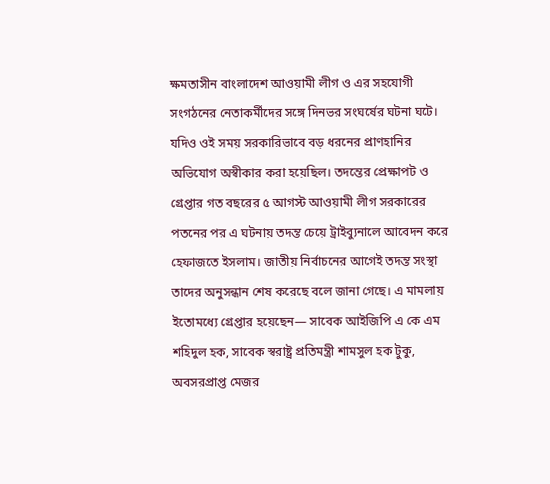ক্ষমতাসীন বাংলাদেশ আওয়ামী লীগ ও এর সহযোগী সংগঠনের নেতাকর্মীদের সঙ্গে দিনভর সংঘর্ষের ঘটনা ঘটে। যদিও ওই সময় সরকারিভাবে বড় ধরনের প্রাণহানির অভিযোগ অস্বীকার করা হয়েছিল। তদন্তের প্রেক্ষাপট ও গ্রেপ্তার গত বছরের ৫ আগস্ট আওয়ামী লীগ সরকারের পতনের পর এ ঘটনায় তদন্ত চেয়ে ট্রাইব্যুনালে আবেদন করে হেফাজতে ইসলাম। জাতীয় নির্বাচনের আগেই তদন্ত সংস্থা তাদের অনুসন্ধান শেষ করেছে বলে জানা গেছে। এ মামলায় ইতোমধ্যে গ্রেপ্তার হয়েছেন— সাবেক আইজিপি এ কে এম শহিদুল হক, সাবেক স্বরাষ্ট্র প্রতিমন্ত্রী শামসুল হক টুকু, অবসরপ্রাপ্ত মেজর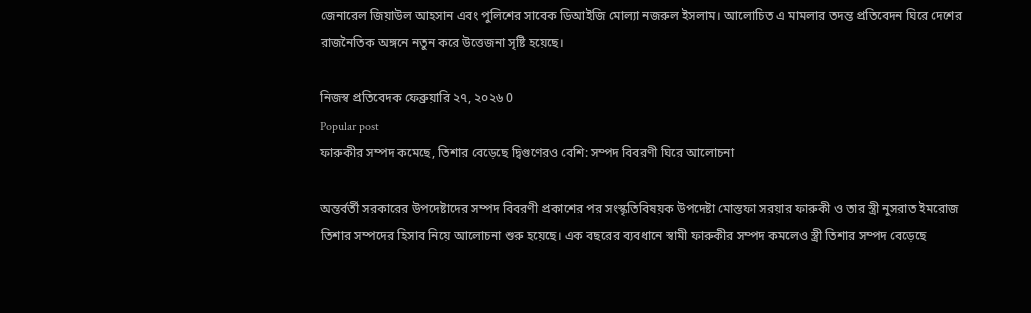জেনারেল জিয়াউল আহসান এবং পুলিশের সাবেক ডিআইজি মোল্যা নজরুল ইসলাম। আলোচিত এ মামলার তদন্ত প্রতিবেদন ঘিরে দেশের রাজনৈতিক অঙ্গনে নতুন করে উত্তেজনা সৃষ্টি হয়েছে।

নিজস্ব প্রতিবেদক ফেব্রুয়ারি ২৭, ২০২৬ 0
Popular post
ফারুকীর সম্পদ কমেছে, তিশার বেড়েছে দ্বিগুণেরও বেশি: সম্পদ বিবরণী ঘিরে আলোচনা

অন্তর্বর্তী সরকারের উপদেষ্টাদের সম্পদ বিবরণী প্রকাশের পর সংস্কৃতিবিষয়ক উপদেষ্টা মোস্তফা সরয়ার ফারুকী ও তার স্ত্রী নুসরাত ইমরোজ তিশার সম্পদের হিসাব নিয়ে আলোচনা শুরু হয়েছে। এক বছরের ব্যবধানে স্বামী ফারুকীর সম্পদ কমলেও স্ত্রী তিশার সম্পদ বেড়েছে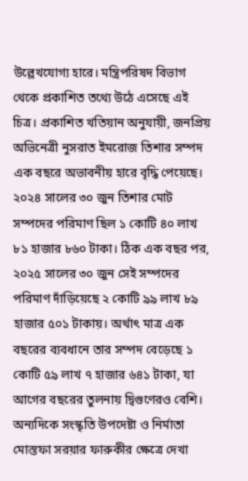উল্লেখযোগ্য হারে। মন্ত্রিপরিষদ বিভাগ থেকে প্রকাশিত তথ্যে উঠে এসেছে এই চিত্র। প্রকাশিত খতিয়ান অনুযায়ী, জনপ্রিয় অভিনেত্রী নুসরাত ইমরোজ তিশার সম্পদ এক বছরে অভাবনীয় হারে বৃদ্ধি পেয়েছে। ২০২৪ সালের ৩০ জুন তিশার মোট সম্পদের পরিমাণ ছিল ১ কোটি ৪০ লাখ ৮১ হাজার ৮৬০ টাকা। ঠিক এক বছর পর, ২০২৫ সালের ৩০ জুন সেই সম্পদের পরিমাণ দাঁড়িয়েছে ২ কোটি ৯৯ লাখ ৮৯ হাজার ৫০১ টাকায়। অর্থাৎ মাত্র এক বছরের ব্যবধানে তার সম্পদ বেড়েছে ১ কোটি ৫৯ লাখ ৭ হাজার ৬৪১ টাকা, যা আগের বছরের তুলনায় দ্বিগুণেরও বেশি। অন্যদিকে সংস্কৃতি উপদেষ্টা ও নির্মাতা মোস্তফা সরয়ার ফারুকীর ক্ষেত্রে দেখা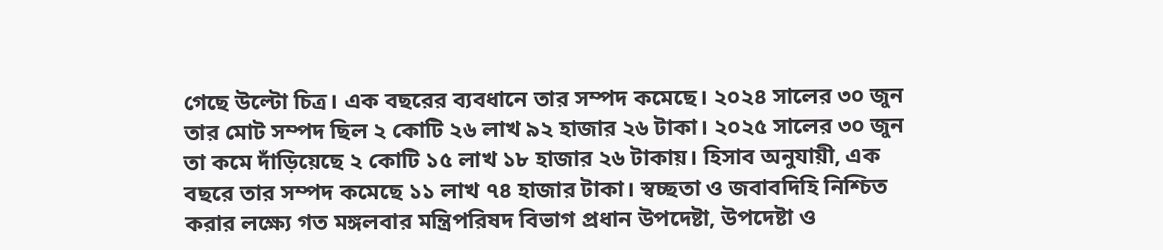গেছে উল্টো চিত্র। এক বছরের ব্যবধানে তার সম্পদ কমেছে। ২০২৪ সালের ৩০ জুন তার মোট সম্পদ ছিল ২ কোটি ২৬ লাখ ৯২ হাজার ২৬ টাকা। ২০২৫ সালের ৩০ জুন তা কমে দাঁড়িয়েছে ২ কোটি ১৫ লাখ ১৮ হাজার ২৬ টাকায়। হিসাব অনুযায়ী, এক বছরে তার সম্পদ কমেছে ১১ লাখ ৭৪ হাজার টাকা। স্বচ্ছতা ও জবাবদিহি নিশ্চিত করার লক্ষ্যে গত মঙ্গলবার মন্ত্রিপরিষদ বিভাগ প্রধান উপদেষ্টা, উপদেষ্টা ও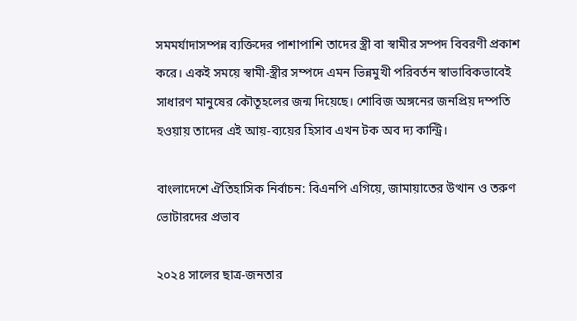সমমর্যাদাসম্পন্ন ব্যক্তিদের পাশাপাশি তাদের স্ত্রী বা স্বামীর সম্পদ বিবরণী প্রকাশ করে। একই সময়ে স্বামী-স্ত্রীর সম্পদে এমন ভিন্নমুখী পরিবর্তন স্বাভাবিকভাবেই সাধারণ মানুষের কৌতূহলের জন্ম দিয়েছে। শোবিজ অঙ্গনের জনপ্রিয় দম্পতি হওয়ায় তাদের এই আয়-ব্যয়ের হিসাব এখন টক অব দ্য কান্ট্রি।

বাংলাদেশে ঐতিহাসিক নির্বাচন: বিএনপি এগিয়ে, জামায়াতের উত্থান ও তরুণ ভোটারদের প্রভাব

২০২৪ সালের ছাত্র-জনতার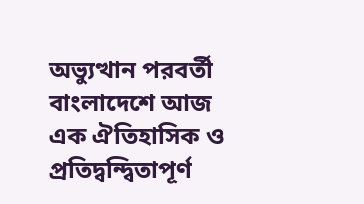অভ্যুত্থান পরবর্তী বাংলাদেশে আজ এক ঐতিহাসিক ও প্রতিদ্বন্দ্বিতাপূর্ণ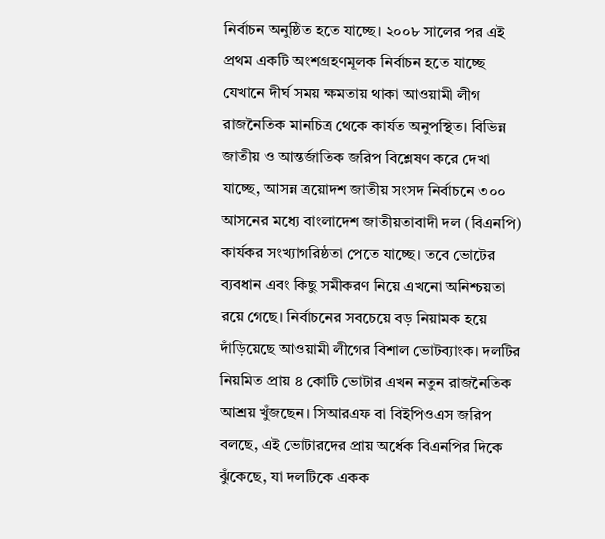নির্বাচন অনুষ্ঠিত হতে যাচ্ছে। ২০০৮ সালের পর এই প্রথম একটি অংশগ্রহণমূলক নির্বাচন হতে যাচ্ছে যেখানে দীর্ঘ সময় ক্ষমতায় থাকা আওয়ামী লীগ রাজনৈতিক মানচিত্র থেকে কার্যত অনুপস্থিত। বিভিন্ন জাতীয় ও আন্তর্জাতিক জরিপ বিশ্লেষণ করে দেখা যাচ্ছে, আসন্ন ত্রয়োদশ জাতীয় সংসদ নির্বাচনে ৩০০ আসনের মধ্যে বাংলাদেশ জাতীয়তাবাদী দল (বিএনপি) কার্যকর সংখ্যাগরিষ্ঠতা পেতে যাচ্ছে। তবে ভোটের ব্যবধান এবং কিছু সমীকরণ নিয়ে এখনো অনিশ্চয়তা রয়ে গেছে। নির্বাচনের সবচেয়ে বড় নিয়ামক হয়ে দাঁড়িয়েছে আওয়ামী লীগের বিশাল ভোটব্যাংক। দলটির নিয়মিত প্রায় ৪ কোটি ভোটার এখন নতুন রাজনৈতিক আশ্রয় খুঁজছেন। সিআরএফ বা বিইপিওএস জরিপ বলছে, এই ভোটারদের প্রায় অর্ধেক বিএনপির দিকে ঝুঁকেছে, যা দলটিকে একক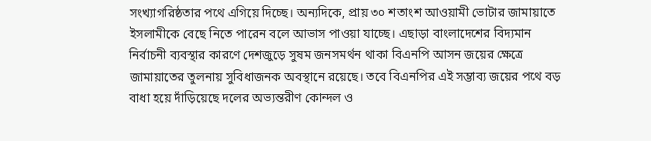সংখ্যাগরিষ্ঠতার পথে এগিয়ে দিচ্ছে। অন্যদিকে, প্রায় ৩০ শতাংশ আওয়ামী ভোটার জামায়াতে ইসলামীকে বেছে নিতে পারেন বলে আভাস পাওয়া যাচ্ছে। এছাড়া বাংলাদেশের বিদ্যমান নির্বাচনী ব্যবস্থার কারণে দেশজুড়ে সুষম জনসমর্থন থাকা বিএনপি আসন জয়ের ক্ষেত্রে জামায়াতের তুলনায় সুবিধাজনক অবস্থানে রয়েছে। তবে বিএনপির এই সম্ভাব্য জয়ের পথে বড় বাধা হয়ে দাঁড়িয়েছে দলের অভ্যন্তরীণ কোন্দল ও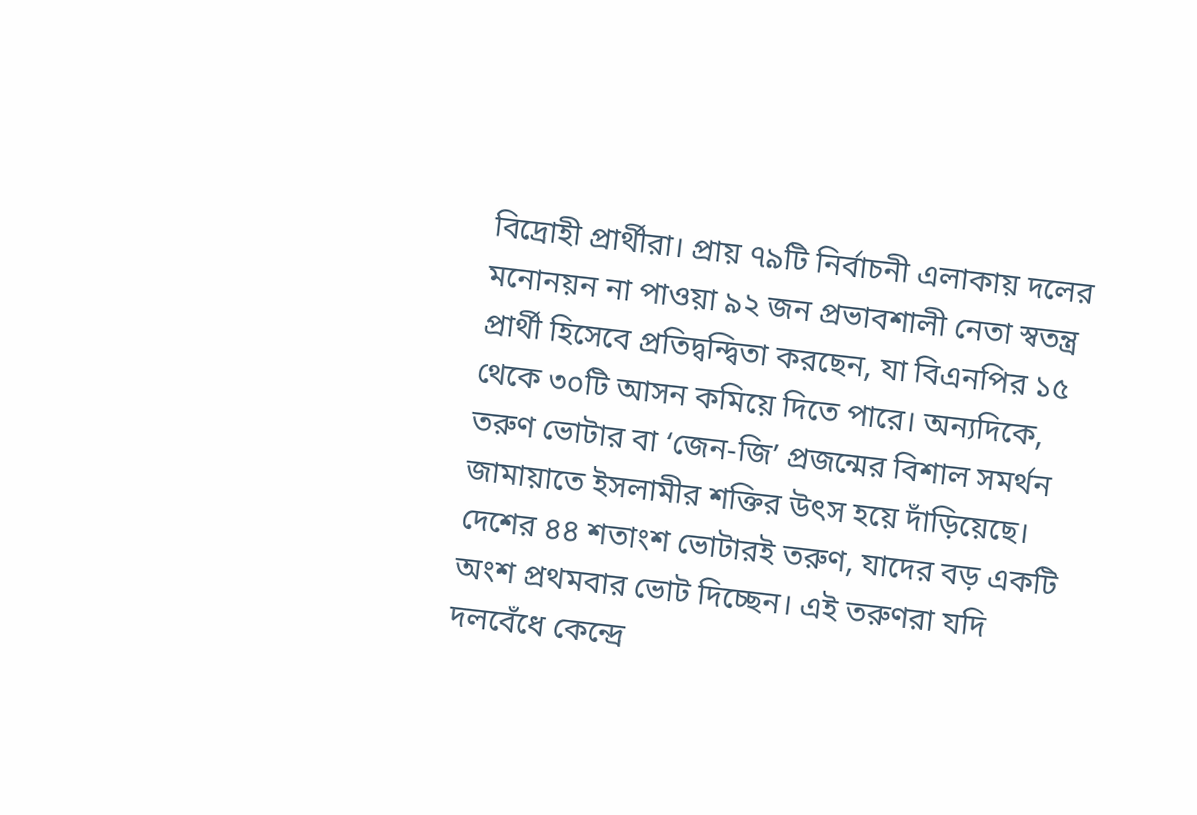বিদ্রোহী প্রার্থীরা। প্রায় ৭৯টি নির্বাচনী এলাকায় দলের মনোনয়ন না পাওয়া ৯২ জন প্রভাবশালী নেতা স্বতন্ত্র প্রার্থী হিসেবে প্রতিদ্বন্দ্বিতা করছেন, যা বিএনপির ১৫ থেকে ৩০টি আসন কমিয়ে দিতে পারে। অন্যদিকে, তরুণ ভোটার বা ‘জেন-জি’ প্রজন্মের বিশাল সমর্থন জামায়াতে ইসলামীর শক্তির উৎস হয়ে দাঁড়িয়েছে। দেশের ৪৪ শতাংশ ভোটারই তরুণ, যাদের বড় একটি অংশ প্রথমবার ভোট দিচ্ছেন। এই তরুণরা যদি দলবেঁধে কেন্দ্রে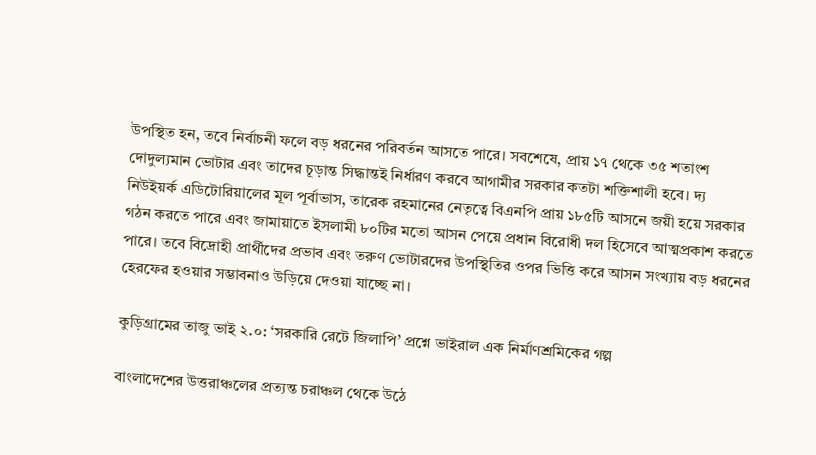উপস্থিত হন, তবে নির্বাচনী ফলে বড় ধরনের পরিবর্তন আসতে পারে। সবশেষে, প্রায় ১৭ থেকে ৩৫ শতাংশ দোদুল্যমান ভোটার এবং তাদের চূড়ান্ত সিদ্ধান্তই নির্ধারণ করবে আগামীর সরকার কতটা শক্তিশালী হবে। দ্য নিউইয়র্ক এডিটোরিয়ালের মূল পূর্বাভাস, তারেক রহমানের নেতৃত্বে বিএনপি প্রায় ১৮৫টি আসনে জয়ী হয়ে সরকার গঠন করতে পারে এবং জামায়াতে ইসলামী ৮০টির মতো আসন পেয়ে প্রধান বিরোধী দল হিসেবে আত্মপ্রকাশ করতে পারে। তবে বিদ্রোহী প্রার্থীদের প্রভাব এবং তরুণ ভোটারদের উপস্থিতির ওপর ভিত্তি করে আসন সংখ্যায় বড় ধরনের হেরফের হওয়ার সম্ভাবনাও উড়িয়ে দেওয়া যাচ্ছে না।

কুড়িগ্রামের তাজু ভাই ২.০: ‘সরকারি রেটে জিলাপি’ প্রশ্নে ভাইরাল এক নির্মাণশ্রমিকের গল্প

বাংলাদেশের উত্তরাঞ্চলের প্রত্যন্ত চরাঞ্চল থেকে উঠে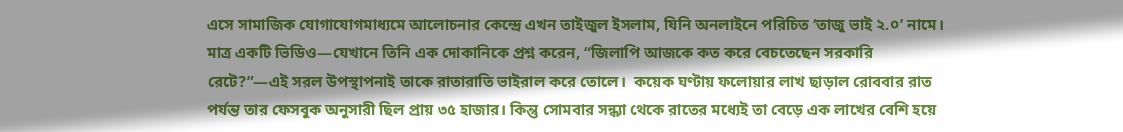এসে সামাজিক যোগাযোগমাধ্যমে আলোচনার কেন্দ্রে এখন তাইজুল ইসলাম, যিনি অনলাইনে পরিচিত ‘তাজু ভাই ২.০’ নামে। মাত্র একটি ভিডিও—যেখানে তিনি এক দোকানিকে প্রশ্ন করেন, “জিলাপি আজকে কত করে বেচতেছেন সরকারি রেটে?”—এই সরল উপস্থাপনাই তাকে রাতারাতি ভাইরাল করে তোলে।  কয়েক ঘণ্টায় ফলোয়ার লাখ ছাড়াল রোববার রাত পর্যন্ত তার ফেসবুক অনুসারী ছিল প্রায় ৩৫ হাজার। কিন্তু সোমবার সন্ধ্যা থেকে রাতের মধ্যেই তা বেড়ে এক লাখের বেশি হয়ে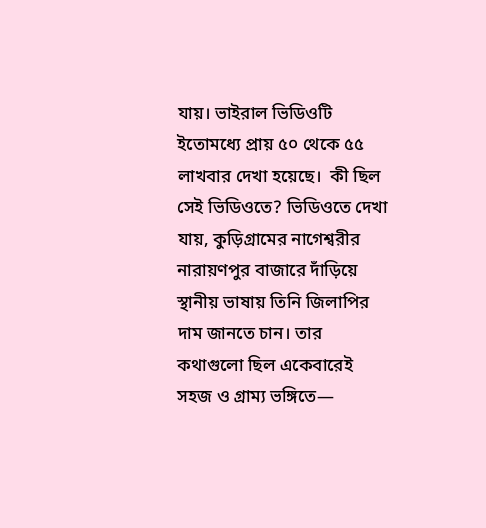যায়। ভাইরাল ভিডিওটি ইতোমধ্যে প্রায় ৫০ থেকে ৫৫ লাখবার দেখা হয়েছে।  কী ছিল সেই ভিডিওতে? ভিডিওতে দেখা যায়, কুড়িগ্রামের নাগেশ্বরীর নারায়ণপুর বাজারে দাঁড়িয়ে স্থানীয় ভাষায় তিনি জিলাপির দাম জানতে চান। তার কথাগুলো ছিল একেবারেই সহজ ও গ্রাম্য ভঙ্গিতে—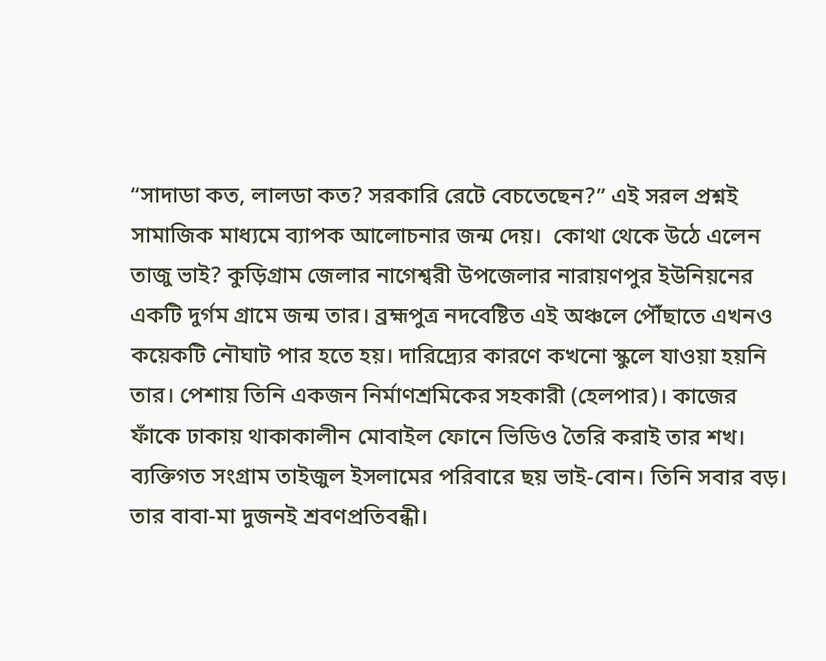“সাদাডা কত, লালডা কত? সরকারি রেটে বেচতেছেন?” এই সরল প্রশ্নই সামাজিক মাধ্যমে ব্যাপক আলোচনার জন্ম দেয়।  কোথা থেকে উঠে এলেন তাজু ভাই? কুড়িগ্রাম জেলার নাগেশ্বরী উপজেলার নারায়ণপুর ইউনিয়নের একটি দুর্গম গ্রামে জন্ম তার। ব্রহ্মপুত্র নদবেষ্টিত এই অঞ্চলে পৌঁছাতে এখনও কয়েকটি নৌঘাট পার হতে হয়। দারিদ্র্যের কারণে কখনো স্কুলে যাওয়া হয়নি তার। পেশায় তিনি একজন নির্মাণশ্রমিকের সহকারী (হেলপার)। কাজের ফাঁকে ঢাকায় থাকাকালীন মোবাইল ফোনে ভিডিও তৈরি করাই তার শখ। ব্যক্তিগত সংগ্রাম তাইজুল ইসলামের পরিবারে ছয় ভাই-বোন। তিনি সবার বড়। তার বাবা-মা দুজনই শ্রবণপ্রতিবন্ধী।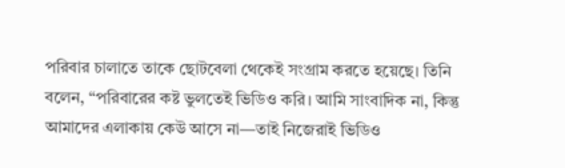পরিবার চালাতে তাকে ছোটবেলা থেকেই সংগ্রাম করতে হয়েছে। তিনি বলেন, “পরিবারের কষ্ট ভুলতেই ভিডিও করি। আমি সাংবাদিক না, কিন্তু আমাদের এলাকায় কেউ আসে না—তাই নিজেরাই ভিডিও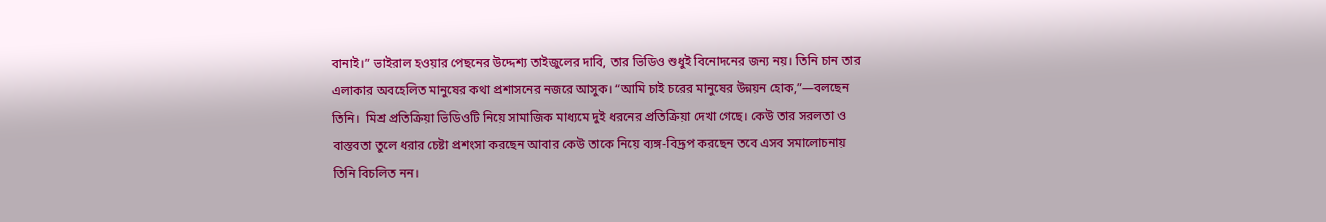বানাই।” ভাইরাল হওয়ার পেছনের উদ্দেশ্য তাইজুলের দাবি, তার ভিডিও শুধুই বিনোদনের জন্য নয়। তিনি চান তার এলাকার অবহেলিত মানুষের কথা প্রশাসনের নজরে আসুক। “আমি চাই চরের মানুষের উন্নয়ন হোক,”—বলছেন তিনি।  মিশ্র প্রতিক্রিয়া ভিডিওটি নিয়ে সামাজিক মাধ্যমে দুই ধরনের প্রতিক্রিয়া দেখা গেছে। কেউ তার সরলতা ও বাস্তবতা তুলে ধরার চেষ্টা প্রশংসা করছেন আবার কেউ তাকে নিয়ে ব্যঙ্গ-বিদ্রূপ করছেন তবে এসব সমালোচনায় তিনি বিচলিত নন।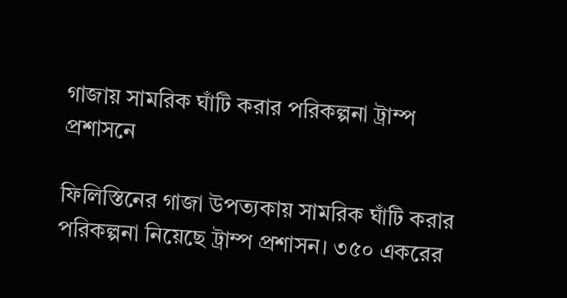গাজায় সামরিক ঘাঁটি করার পরিকল্পনা ট্রাম্প প্রশাসনে

ফিলিস্তিনের গাজা উপত্যকায় সামরিক ঘাঁটি করার পরিকল্পনা নিয়েছে ট্রাম্প প্রশাসন। ৩৫০ একরের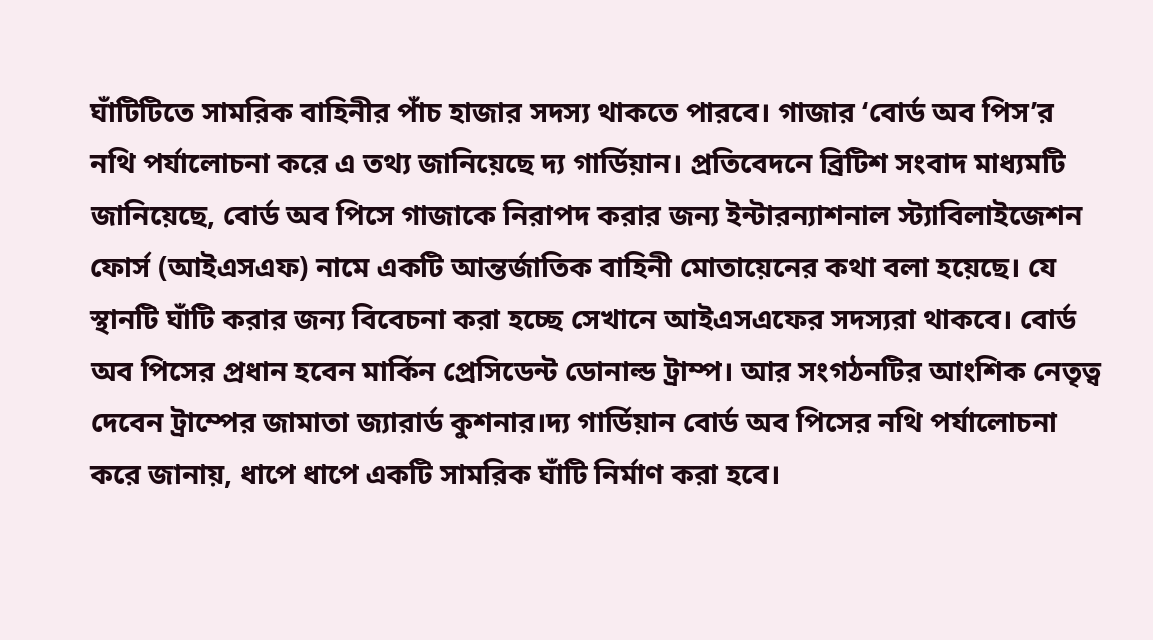ঘাঁটিটিতে সামরিক বাহিনীর পাঁচ হাজার সদস্য থাকতে পারবে। গাজার ‘বোর্ড অব পিস’র নথি পর্যালোচনা করে এ তথ্য জানিয়েছে দ্য গার্ডিয়ান। প্রতিবেদনে ব্রিটিশ সংবাদ মাধ্যমটি জানিয়েছে, বোর্ড অব পিসে গাজাকে নিরাপদ করার জন্য ইন্টারন্যাশনাল স্ট্যাবিলাইজেশন ফোর্স (আইএসএফ) নামে একটি আন্তর্জাতিক বাহিনী মোতায়েনের কথা বলা হয়েছে। যে স্থানটি ঘাঁটি করার জন্য বিবেচনা করা হচ্ছে সেখানে আইএসএফের সদস্যরা থাকবে। বোর্ড অব পিসের প্রধান হবেন মার্কিন প্রেসিডেন্ট ডোনাল্ড ট্রাম্প। আর সংগঠনটির আংশিক নেতৃত্ব দেবেন ট্রাম্পের জামাতা জ্যারার্ড কুশনার।দ্য গার্ডিয়ান বোর্ড অব পিসের নথি পর্যালোচনা করে জানায়, ধাপে ধাপে একটি সামরিক ঘাঁটি নির্মাণ করা হবে।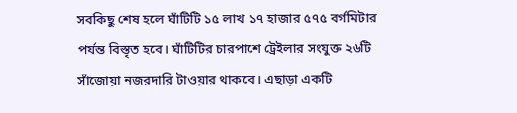সবকিছু শেষ হলে ঘাঁটিটি ১৫ লাখ ১৭ হাজার ৫৭৫ বর্গমিটার পর্যন্ত বিস্তৃত হবে। ঘাঁটিটির চারপাশে ট্রেইলার সংযুক্ত ২৬টি সাঁজোয়া নজরদারি টাওয়ার থাকবে। এছাড়া একটি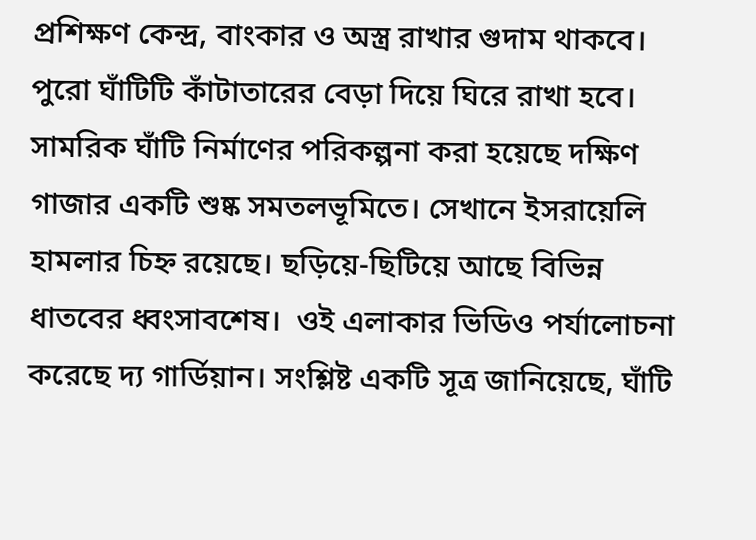প্রশিক্ষণ কেন্দ্র, বাংকার ও অস্ত্র রাখার গুদাম থাকবে। পুরো ঘাঁটিটি কাঁটাতারের বেড়া দিয়ে ঘিরে রাখা হবে। সামরিক ঘাঁটি নির্মাণের পরিকল্পনা করা হয়েছে দক্ষিণ গাজার একটি শুষ্ক সমতলভূমিতে। সেখানে ইসরায়েলি হামলার চিহ্ন রয়েছে। ছড়িয়ে-ছিটিয়ে আছে বিভিন্ন ধাতবের ধ্বংসাবশেষ।  ওই এলাকার ভিডিও পর্যালোচনা করেছে দ্য গার্ডিয়ান। সংশ্লিষ্ট একটি সূত্র জানিয়েছে, ঘাঁটি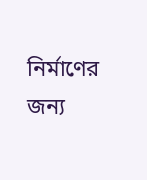নির্মাণের জন্য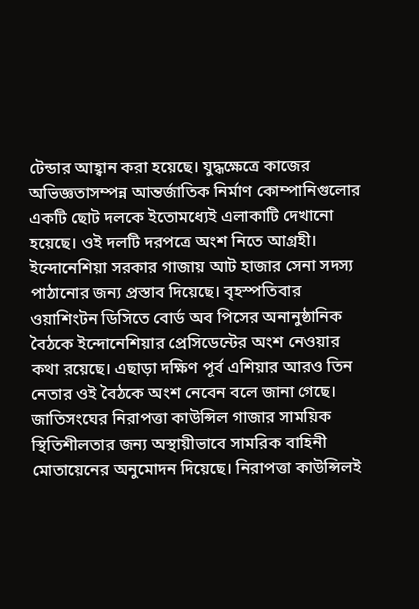টেন্ডার আহ্বান করা হয়েছে। যুদ্ধক্ষেত্রে কাজের অভিজ্ঞতাসম্পন্ন আন্তর্জাতিক নির্মাণ কোম্পানিগুলোর একটি ছোট দলকে ইতোমধ্যেই এলাকাটি দেখানো হয়েছে। ওই দলটি দরপত্রে অংশ নিতে আগ্রহী।    ইন্দোনেশিয়া সরকার গাজায় আট হাজার সেনা সদস্য পাঠানোর জন্য প্রস্তাব দিয়েছে। বৃহস্পতিবার ওয়াশিংটন ডিসিতে বোর্ড অব পিসের অনানুষ্ঠানিক বৈঠকে ইন্দোনেশিয়ার প্রেসিডেন্টের অংশ নেওয়ার কথা রয়েছে। এছাড়া দক্ষিণ পূর্ব এশিয়ার আরও তিন নেতার ওই বৈঠকে অংশ নেবেন বলে জানা গেছে। জাতিসংঘের নিরাপত্তা কাউন্সিল গাজার সাময়িক স্থিতিশীলতার জন্য অস্থায়ীভাবে সামরিক বাহিনী মোতায়েনের অনুমোদন দিয়েছে। নিরাপত্তা কাউন্সিলই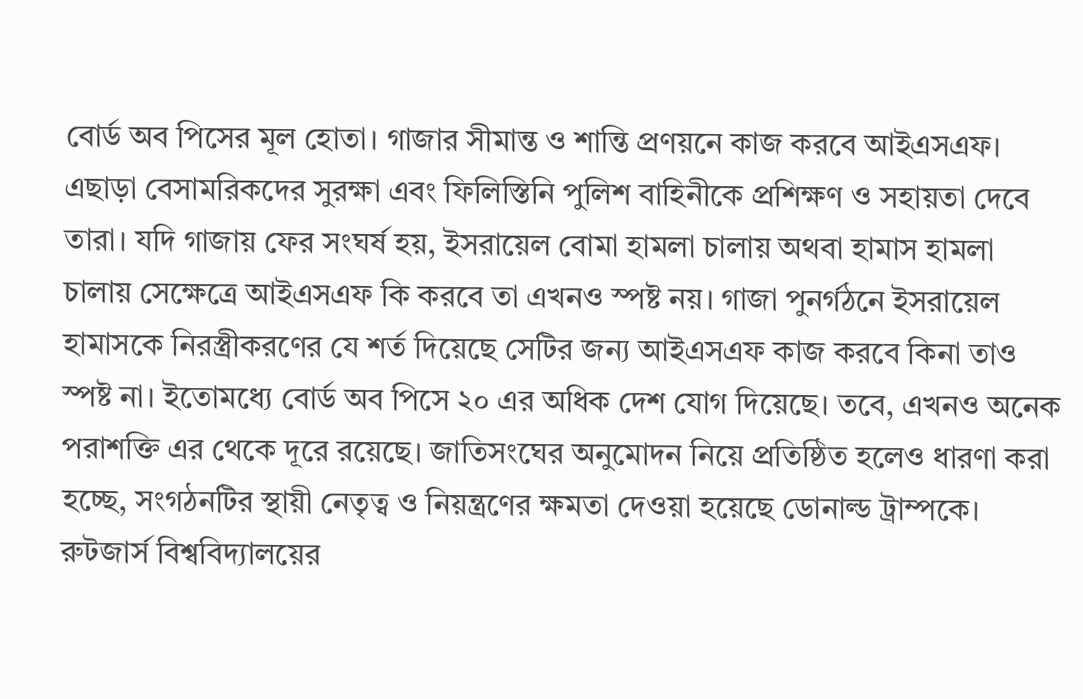বোর্ড অব পিসের মূল হোতা। গাজার সীমান্ত ও শান্তি প্রণয়নে কাজ করবে আইএসএফ। এছাড়া বেসামরিকদের সুরক্ষা এবং ফিলিস্তিনি পুলিশ বাহিনীকে প্রশিক্ষণ ও সহায়তা দেবে তারা। যদি গাজায় ফের সংঘর্ষ হয়, ইসরায়েল বোমা হামলা চালায় অথবা হামাস হামলা চালায় সেক্ষেত্রে আইএসএফ কি করবে তা এখনও স্পষ্ট নয়। গাজা পুনর্গঠনে ইসরায়েল হামাসকে নিরস্ত্রীকরণের যে শর্ত দিয়েছে সেটির জন্য আইএসএফ কাজ করবে কিনা তাও স্পষ্ট না। ইতোমধ্যে বোর্ড অব পিসে ২০ এর অধিক দেশ যোগ দিয়েছে। তবে, এখনও অনেক পরাশক্তি এর থেকে দূরে রয়েছে। জাতিসংঘের অনুমোদন নিয়ে প্রতিষ্ঠিত হলেও ধারণা করা হচ্ছে, সংগঠনটির স্থায়ী নেতৃত্ব ও নিয়ন্ত্রণের ক্ষমতা দেওয়া হয়েছে ডোনাল্ড ট্রাম্পকে। রুটজার্স বিশ্ববিদ্যালয়ের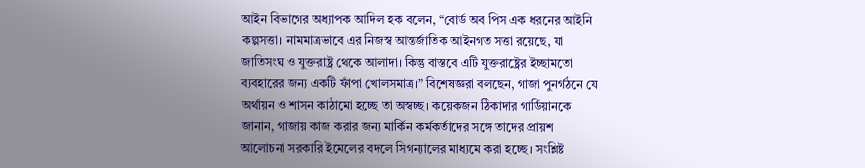আইন বিভাগের অধ্যাপক আদিল হক বলেন, “বোর্ড অব পিস এক ধরনের আইনি কল্পসত্তা। নামমাত্রভাবে এর নিজস্ব আন্তর্জাতিক আইনগত সত্তা রয়েছে, যা জাতিসংঘ ও যুক্তরাষ্ট্র থেকে আলাদা। কিন্তু বাস্তবে এটি যুক্তরাষ্ট্রের ইচ্ছামতো ব্যবহারের জন্য একটি ফাঁপা খোলসমাত্র।” বিশেষজ্ঞরা বলছেন, গাজা পুনর্গঠনে যে অর্থায়ন ও শাসন কাঠামো হচ্ছে তা অস্বচ্ছ। কয়েকজন ঠিকাদার গার্ডিয়ানকে জানান, গাজায় কাজ করার জন্য মার্কিন কর্মকর্তাদের সঙ্গে তাদের প্রায়শ আলোচনা সরকারি ইমেলের বদলে সিগন্যালের মাধ্যমে করা হচ্ছে। সংশ্লিষ্ট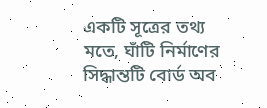একটি সূত্রের তথ্য মতে, ঘাঁটি নির্মাণের সিদ্ধান্তটি বোর্ড অব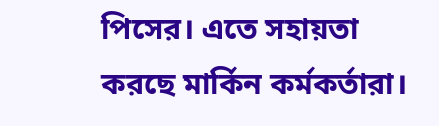পিসের। এতে সহায়তা করছে মার্কিন কর্মকর্তারা।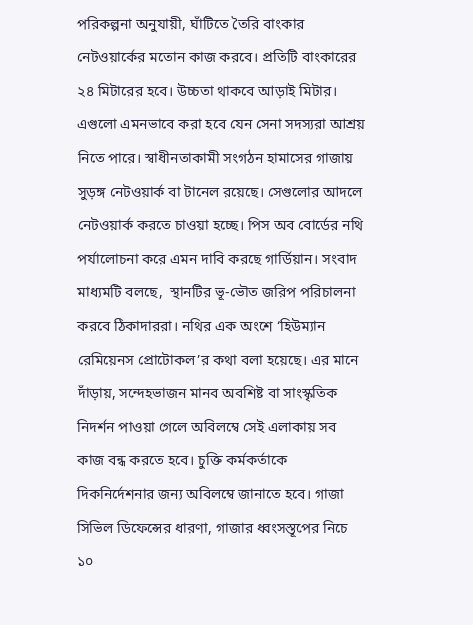পরিকল্পনা অনুযায়ী, ঘাঁটিতে তৈরি বাংকার নেটওয়ার্কের মতোন কাজ করবে। প্রতিটি বাংকারের ২৪ মিটারের হবে। উচ্চতা থাকবে আড়াই মিটার। এগুলো এমনভাবে করা হবে যেন সেনা সদস্যরা আশ্রয় নিতে পারে। স্বাধীনতাকামী সংগঠন হামাসের গাজায় সুড়ঙ্গ নেটওয়ার্ক বা টানেল রয়েছে। সেগুলোর আদলে নেটওয়ার্ক করতে চাওয়া হচ্ছে। পিস অব বোর্ডের নথি পর্যালোচনা করে এমন দাবি করছে গার্ডিয়ান। সংবাদ মাধ্যমটি বলছে,  স্থানটির ভূ-ভৌত জরিপ পরিচালনা করবে ঠিকাদাররা। নথির এক অংশে ‘হিউম্যান রেমিয়েনস প্রোটোকল’র কথা বলা হয়েছে। এর মানে দাঁড়ায়, সন্দেহভাজন মানব অবশিষ্ট বা সাংস্কৃতিক নিদর্শন পাওয়া গেলে অবিলম্বে সেই এলাকায় সব কাজ বন্ধ করতে হবে। চুক্তি কর্মকর্তাকে দিকনির্দেশনার জন্য অবিলম্বে জানাতে হবে। গাজা সিভিল ডিফেন্সের ধারণা, গাজার ধ্বংসস্তূপের নিচে ১০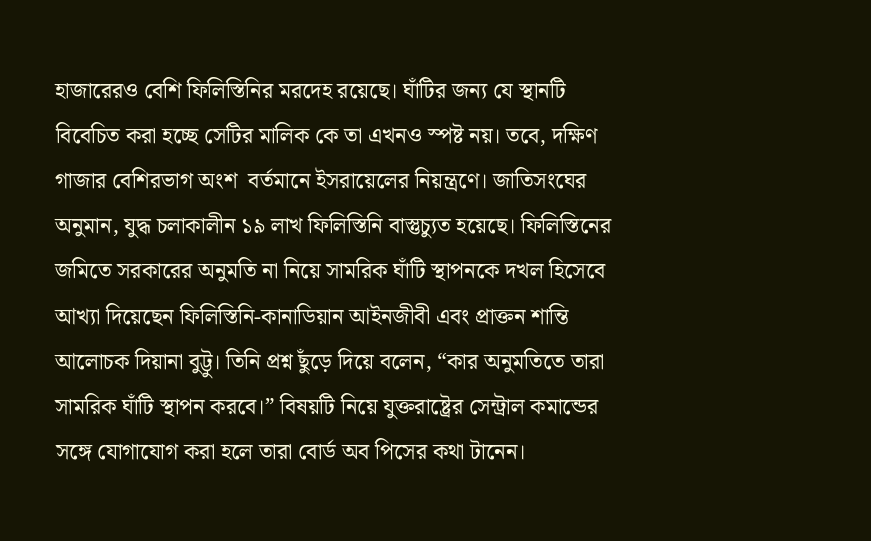হাজারেরও বেশি ফিলিস্তিনির মরদেহ রয়েছে। ঘাঁটির জন্য যে স্থানটি বিবেচিত করা হচ্ছে সেটির মালিক কে তা এখনও স্পষ্ট নয়। তবে, দক্ষিণ গাজার বেশিরভাগ অংশ  বর্তমানে ইসরায়েলের নিয়ন্ত্রণে। জাতিসংঘের অনুমান, যুদ্ধ চলাকালীন ১৯ লাখ ফিলিস্তিনি বাস্তুচ্যুত হয়েছে। ফিলিস্তিনের জমিতে সরকারের অনুমতি না নিয়ে সামরিক ঘাঁটি স্থাপনকে দখল হিসেবে আখ্যা দিয়েছেন ফিলিস্তিনি-কানাডিয়ান আইনজীবী এবং প্রাক্তন শান্তি আলোচক দিয়ানা বুট্টু। তিনি প্রশ্ন ছুঁড়ে দিয়ে বলেন, “কার অনুমতিতে তারা সামরিক ঘাঁটি স্থাপন করবে।” বিষয়টি নিয়ে যুক্তরাষ্ট্রের সেন্ট্রাল কমান্ডের সঙ্গে যোগাযোগ করা হলে তারা বোর্ড অব পিসের কথা টানেন।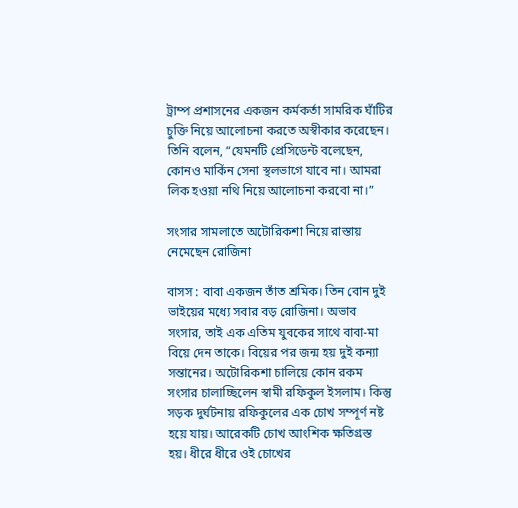ট্রাম্প প্রশাসনের একজন কর্মকর্তা সামরিক ঘাঁটির চুক্তি নিয়ে আলোচনা করতে অস্বীকার করেছেন। তিনি বলেন, “যেমনটি প্রেসিডেন্ট বলেছেন, কোনও মার্কিন সেনা স্থলভাগে যাবে না। আমরা লিক হওয়া নথি নিয়ে আলোচনা করবো না।”

সংসার সামলাতে অটোরিকশা নিয়ে রাস্তায় নেমেছেন রোজিনা

বাসস : বাবা একজন তাঁত শ্রমিক। তিন বোন দুই ভাইয়ের মধ্যে সবার বড় রোজিনা। অভাব সংসার, তাই এক এতিম যুবকের সাথে বাবা-মা বিয়ে দেন তাকে। বিয়ের পর জন্ম হয় দুই কন্যা সন্তানের। অটোরিকশা চালিয়ে কোন রকম সংসার চালাচ্ছিলেন স্বামী রফিকুল ইসলাম। কিন্তু সড়ক দুর্ঘটনায় রফিকুলের এক চোখ সম্পূর্ণ নষ্ট হয়ে যায়। আরেকটি চোখ আংশিক ক্ষতিগ্রস্ত হয়। ধীরে ধীরে ওই চোখের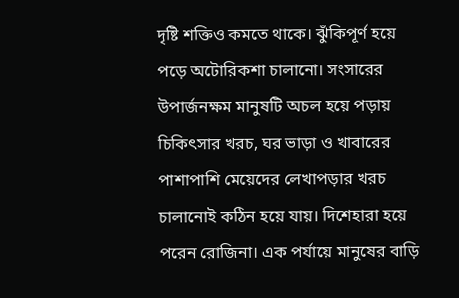দৃষ্টি শক্তিও কমতে থাকে। ঝুঁকিপূর্ণ হয়ে পড়ে অটোরিকশা চালানো। সংসারের উপার্জনক্ষম মানুষটি অচল হয়ে পড়ায় চিকিৎসার খরচ, ঘর ভাড়া ও খাবারের পাশাপাশি মেয়েদের লেখাপড়ার খরচ চালানোই কঠিন হয়ে যায়। দিশেহারা হয়ে পরেন রোজিনা। এক পর্যায়ে মানুষের বাড়ি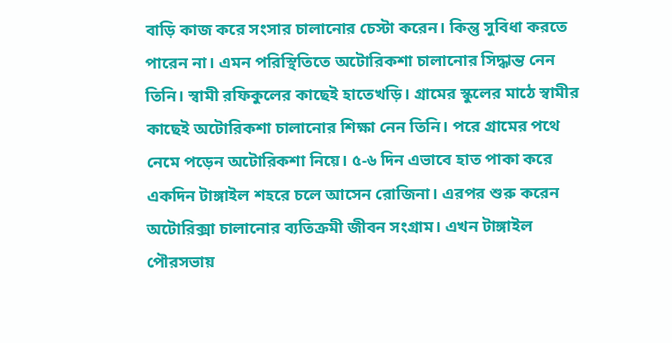বাড়ি কাজ করে সংসার চালানোর চেস্টা করেন। কিন্তু সুবিধা করতে পারেন না। এমন পরিস্থিতিতে অটোরিকশা চালানোর সিদ্ধান্ত নেন তিনি। স্বামী রফিকুলের কাছেই হাতেখড়ি। গ্রামের স্কুলের মাঠে স্বামীর কাছেই অটোরিকশা চালানোর শিক্ষা নেন তিনি। পরে গ্রামের পথে নেমে পড়েন অটোরিকশা নিয়ে। ৫-৬ দিন এভাবে হাত পাকা করে একদিন টাঙ্গাইল শহরে চলে আসেন রোজিনা। এরপর শুরু করেন অটোরিক্সা চালানোর ব্যতিক্রমী জীবন সংগ্রাম। এখন টাঙ্গাইল পৌরসভায়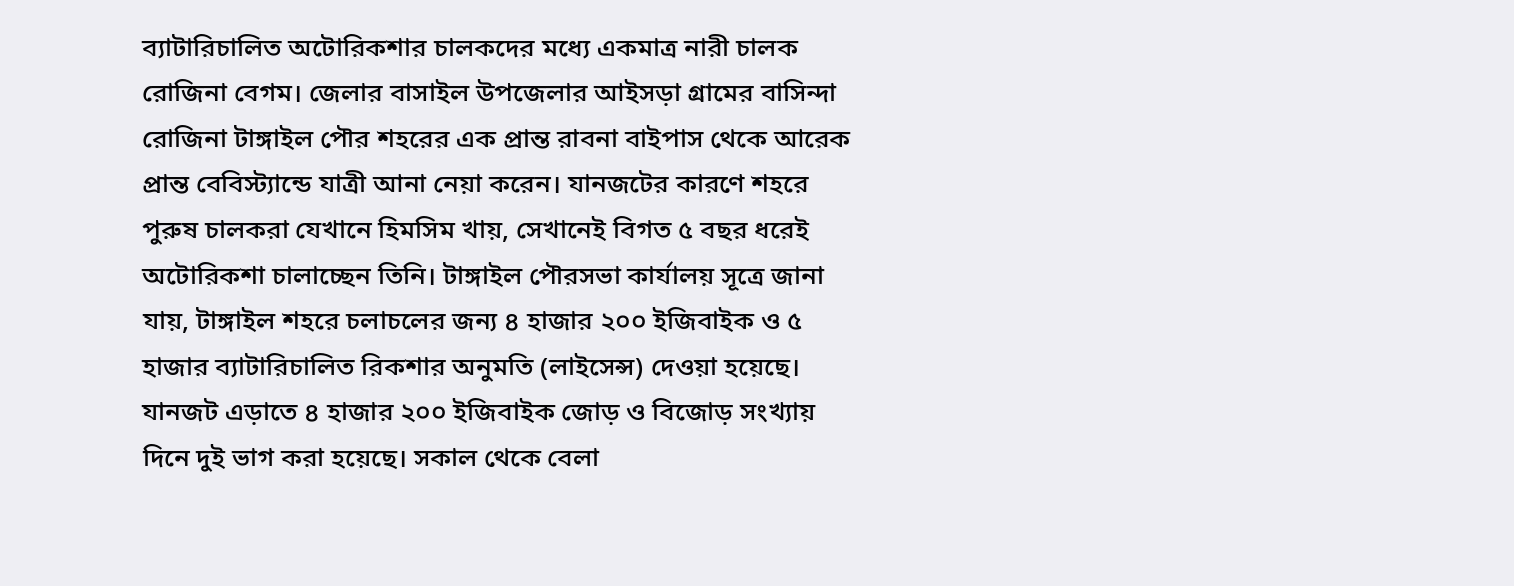ব্যাটারিচালিত অটোরিকশার চালকদের মধ্যে একমাত্র নারী চালক রোজিনা বেগম। জেলার বাসাইল উপজেলার আইসড়া গ্রামের বাসিন্দা রোজিনা টাঙ্গাইল পৌর শহরের এক প্রান্ত রাবনা বাইপাস থেকে আরেক প্রান্ত বেবিস্ট্যান্ডে যাত্রী আনা নেয়া করেন। যানজটের কারণে শহরে পুরুষ চালকরা যেখানে হিমসিম খায়, সেখানেই বিগত ৫ বছর ধরেই অটোরিকশা চালাচ্ছেন তিনি। টাঙ্গাইল পৌরসভা কার্যালয় সূত্রে জানা যায়, টাঙ্গাইল শহরে চলাচলের জন্য ৪ হাজার ২০০ ইজিবাইক ও ৫ হাজার ব্যাটারিচালিত রিকশার অনুমতি (লাইসেন্স) দেওয়া হয়েছে। যানজট এড়াতে ৪ হাজার ২০০ ইজিবাইক জোড় ও বিজোড় সংখ্যায় দিনে দুই ভাগ করা হয়েছে। সকাল থেকে বেলা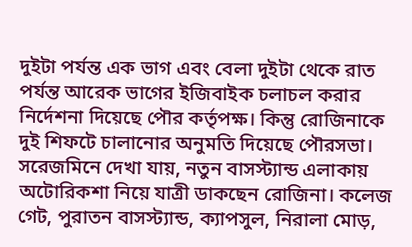দুইটা পর্যন্ত এক ভাগ এবং বেলা দুইটা থেকে রাত পর্যন্ত আরেক ভাগের ইজিবাইক চলাচল করার নির্দেশনা দিয়েছে পৌর কর্তৃপক্ষ। কিন্তু রোজিনাকে দুই শিফটে চালানোর অনুমতি দিয়েছে পৌরসভা। সরেজমিনে দেখা যায়, নতুন বাসস্ট্যান্ড এলাকায় অটোরিকশা নিয়ে যাত্রী ডাকছেন রোজিনা। কলেজ গেট, পুরাতন বাসস্ট্যান্ড, ক্যাপসুল, নিরালা মোড়,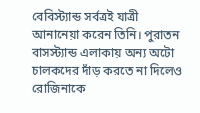বেবিস্ট্যান্ড সর্বত্রই যাত্রী আনানেয়া করেন তিনি। পুরাতন বাসস্ট্যান্ড এলাকায় অন্য অটো চালকদের দাঁড় করতে না দিলেও রোজিনাকে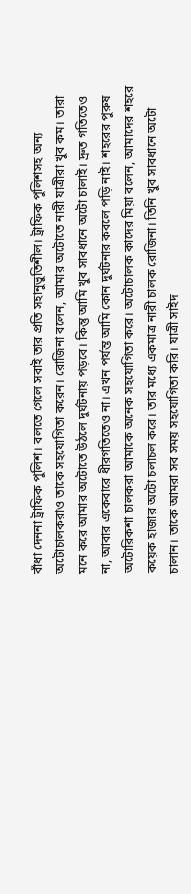বাঁধা দেননা ট্রাফিক পুলিশ। বলতে গেলে সবাই তার প্রতি সহানুভুতিশীল। ট্রাফিক পুলিশসহ অন্য অটোচালকরাও তাকে সহযোগিতা করেন। রোজিনা বলেন, আমার অটোতে নারী যাত্রীরা খুব কম। তারা মনে করে আমার অটোতে উঠলে দুর্ঘটনায় পড়বে। কিন্তু আমি খুব সাবধানে অটো চালাই। দ্রুত গতিতেও না, আবার একেবারে ধীরগতিতেও না। এখন পর্যন্ত আমি কোন দুর্ঘটনার কবলে পড়ি নাই। শহরের পুরুষ অটোরিকশা চালকরা আমাকে অনেক সহযোগিতা করে। অটোচালক কাদের মিয়া বলেন, আমাদের শহরে কয়েক হাজার অটো চলাচল করে। তার মধ্যে একমাত্র নারী চালক রোজিনা। তিনি খুব সাবধানে অটো চালান। তাকে আমরা সব সময় সহযোগিতা করি। যাত্রী সাইদ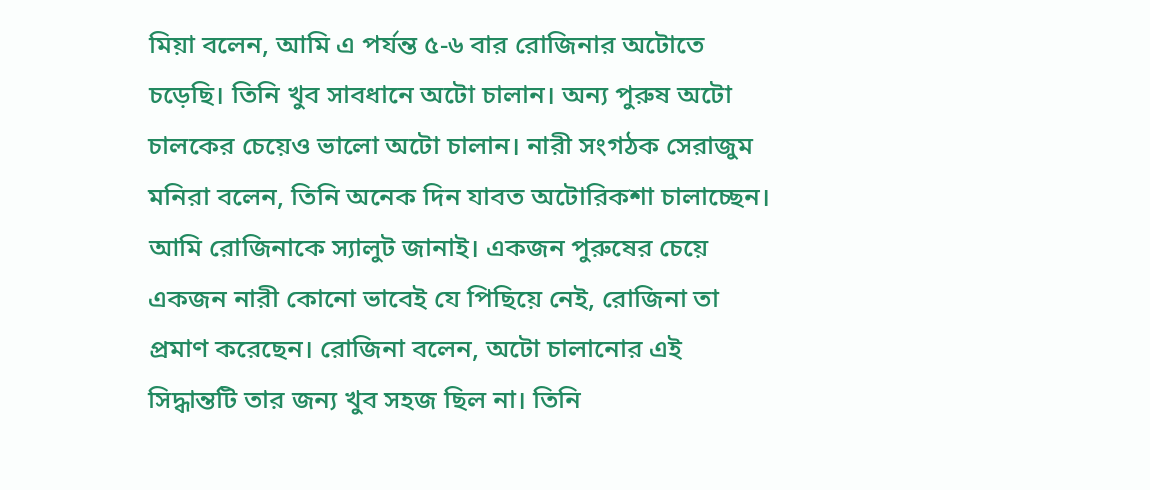মিয়া বলেন, আমি এ পর্যন্ত ৫-৬ বার রোজিনার অটোতে চড়েছি। তিনি খুব সাবধানে অটো চালান। অন্য পুরুষ অটো চালকের চেয়েও ভালো অটো চালান। নারী সংগঠক সেরাজুম মনিরা বলেন, তিনি অনেক দিন যাবত অটোরিকশা চালাচ্ছেন। আমি রোজিনাকে স্যালুট জানাই। একজন পুরুষের চেয়ে একজন নারী কোনো ভাবেই যে পিছিয়ে নেই, রোজিনা তা প্রমাণ করেছেন। রোজিনা বলেন, অটো চালানোর এই সিদ্ধান্তটি তার জন্য খুব সহজ ছিল না। তিনি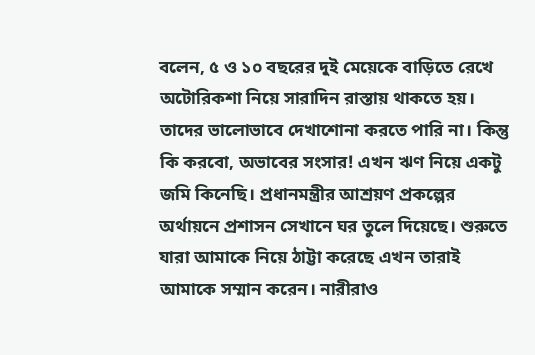বলেন, ৫ ও ১০ বছরের দুই মেয়েকে বাড়িতে রেখে অটোরিকশা নিয়ে সারাদিন রাস্তায় থাকতে হয়। তাদের ভালোভাবে দেখাশোনা করতে পারি না। কিন্তু কি করবো, অভাবের সংসার! এখন ঋণ নিয়ে একটু জমি কিনেছি। প্রধানমন্ত্রীর আশ্রয়ণ প্রকল্পের অর্থায়নে প্রশাসন সেখানে ঘর তুলে দিয়েছে। শুরুতে যারা আমাকে নিয়ে ঠাট্টা করেছে এখন তারাই আমাকে সম্মান করেন। নারীরাও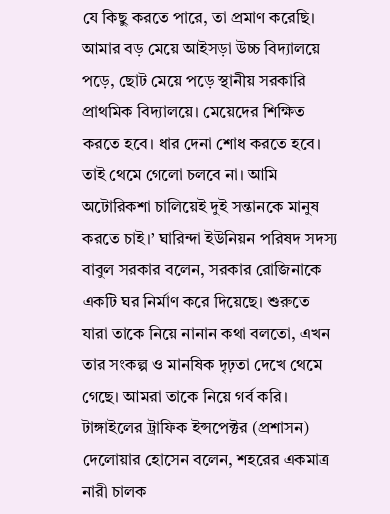যে কিছু করতে পারে, তা প্রমাণ করেছি। আমার বড় মেয়ে আইসড়া উচ্চ বিদ্যালয়ে পড়ে, ছোট মেয়ে পড়ে স্থানীয় সরকারি প্রাথমিক বিদ্যালয়ে। মেয়েদের শিক্ষিত করতে হবে। ধার দেনা শোধ করতে হবে। তাই থেমে গেলো চলবে না। আমি অটোরিকশা চালিয়েই দুই সন্তানকে মানুষ করতে চাই।’ ঘারিন্দা ইউনিয়ন পরিষদ সদস্য বাবুল সরকার বলেন, সরকার রোজিনাকে একটি ঘর নির্মাণ করে দিয়েছে। শুরুতে যারা তাকে নিয়ে নানান কথা বলতো, এখন তার সংকল্প ও মানষিক দৃঢ়তা দেখে থেমে গেছে। আমরা তাকে নিয়ে গর্ব করি। টাঙ্গাইলের ট্রাফিক ইন্সপেক্টর (প্রশাসন) দেলোয়ার হোসেন বলেন, শহরের একমাত্র নারী চালক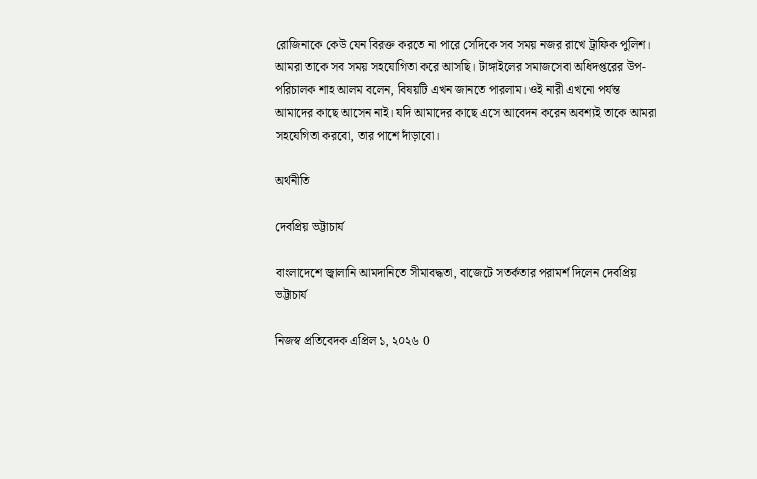রোজিনাকে কেউ যেন বিরক্ত করতে না পারে সেদিকে সব সময় নজর রাখে ট্রাফিক পুলিশ। আমরা তাকে সব সময় সহযোগিতা করে আসছি। টাঙ্গাইলের সমাজসেবা অধিদপ্তরের উপ-পরিচালক শাহ আলম বলেন, বিষয়টি এখন জানতে পারলাম। ওই নারী এখনো পর্যন্ত আমাদের কাছে আসেন নাই। যদি আমাদের কাছে এসে আবেদন করেন অবশ্যই তাকে আমরা সহযেগিতা করবো, তার পাশে দাঁড়াবো।

অর্থনীতি

দেবপ্রিয় ভট্টাচার্য

বাংলাদেশে জ্বালানি আমদানিতে সীমাবদ্ধতা, বাজেটে সতর্কতার পরামর্শ দিলেন দেবপ্রিয় ভট্টাচার্য

নিজস্ব প্রতিবেদক এপ্রিল ১, ২০২৬ 0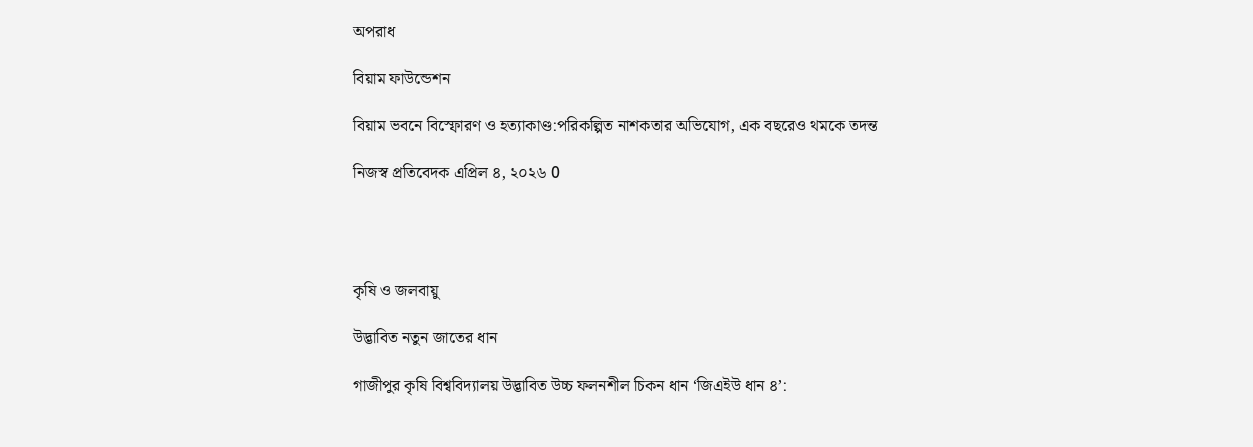অপরাধ

বিয়াম ফাউন্ডেশন

বিয়াম ভবনে বিস্ফোরণ ও হত্যাকাণ্ড:পরিকল্পিত নাশকতার অভিযোগ, এক বছরেও থমকে তদন্ত

নিজস্ব প্রতিবেদক এপ্রিল ৪, ২০২৬ 0




কৃষি ও জলবায়ু

উদ্ভাবিত নতুন জাতের ধান

গাজীপুর কৃষি বিশ্ববিদ্যালয় উদ্ভাবিত উচ্চ ফলনশীল চিকন ধান ‘জিএইউ ধান ৪’: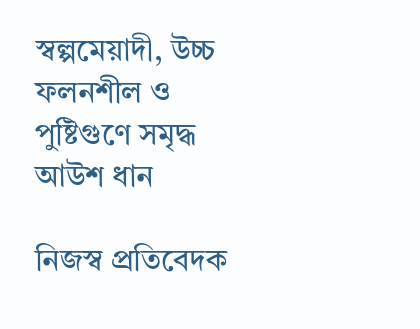স্বল্পমেয়াদী, উচ্চ ফলনশীল ও পুষ্টিগুণে সমৃদ্ধ আউশ ধান

নিজস্ব প্রতিবেদক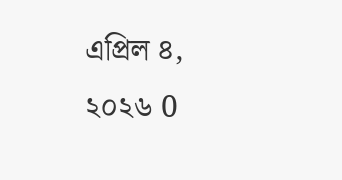এপ্রিল ৪, ২০২৬ 0